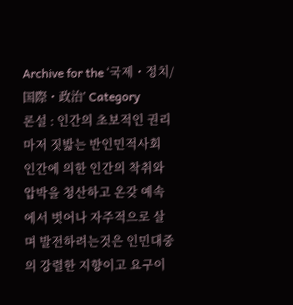Archive for the ‘국제・정치/国際・政治’ Category
론설 : 인간의 초보적인 권리마저 짓밟는 반인민적사회
인간에 의한 인간의 착취와 압박을 청산하고 온갖 예속에서 벗어나 자주적으로 살며 발전하려는것은 인민대중의 강렬한 지향이고 요구이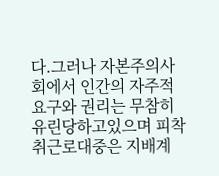다.그러나 자본주의사회에서 인간의 자주적요구와 권리는 무참히 유린당하고있으며 피착취근로대중은 지배계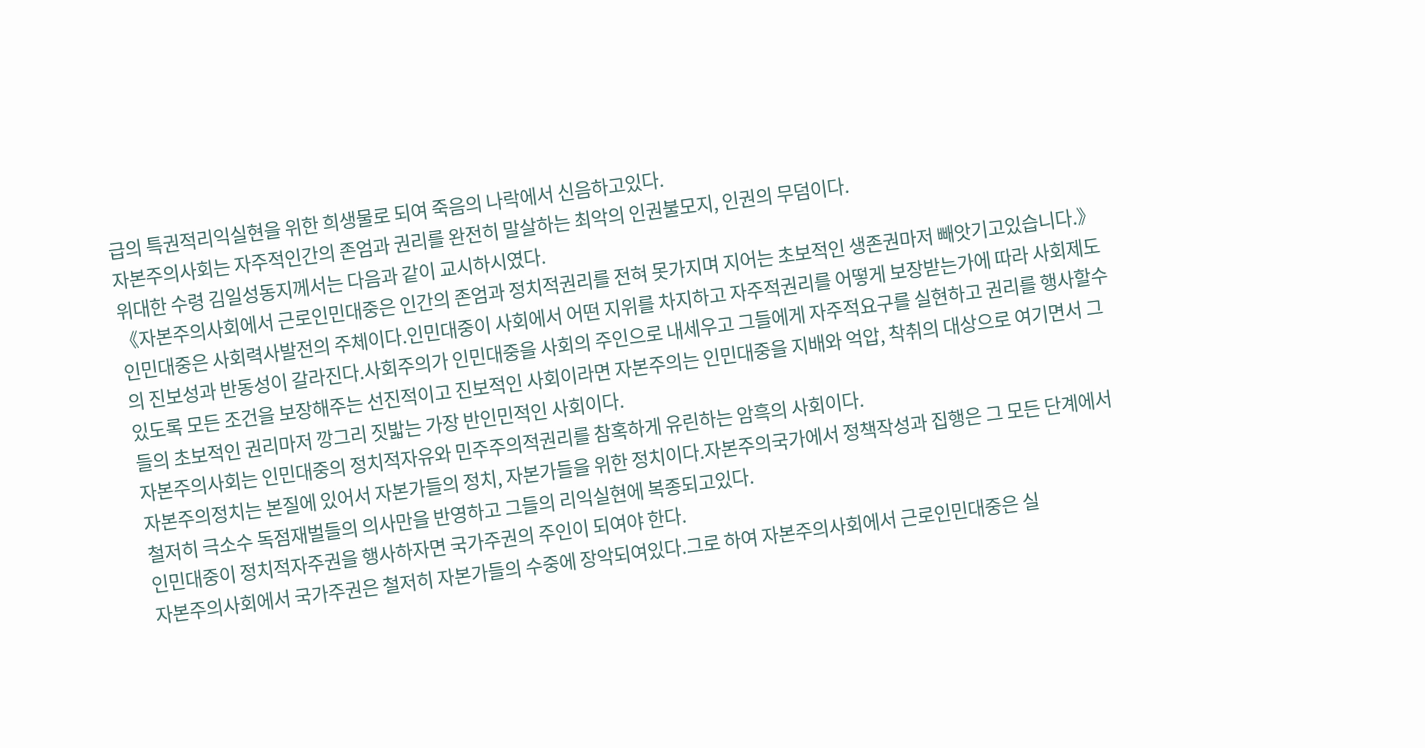급의 특권적리익실현을 위한 희생물로 되여 죽음의 나락에서 신음하고있다.
자본주의사회는 자주적인간의 존엄과 권리를 완전히 말살하는 최악의 인권불모지, 인권의 무덤이다.
위대한 수령 김일성동지께서는 다음과 같이 교시하시였다.
《자본주의사회에서 근로인민대중은 인간의 존엄과 정치적권리를 전혀 못가지며 지어는 초보적인 생존권마저 빼앗기고있습니다.》
인민대중은 사회력사발전의 주체이다.인민대중이 사회에서 어떤 지위를 차지하고 자주적권리를 어떻게 보장받는가에 따라 사회제도의 진보성과 반동성이 갈라진다.사회주의가 인민대중을 사회의 주인으로 내세우고 그들에게 자주적요구를 실현하고 권리를 행사할수 있도록 모든 조건을 보장해주는 선진적이고 진보적인 사회이라면 자본주의는 인민대중을 지배와 억압, 착취의 대상으로 여기면서 그들의 초보적인 권리마저 깡그리 짓밟는 가장 반인민적인 사회이다.
자본주의사회는 인민대중의 정치적자유와 민주주의적권리를 참혹하게 유린하는 암흑의 사회이다.
자본주의정치는 본질에 있어서 자본가들의 정치, 자본가들을 위한 정치이다.자본주의국가에서 정책작성과 집행은 그 모든 단계에서 철저히 극소수 독점재벌들의 의사만을 반영하고 그들의 리익실현에 복종되고있다.
인민대중이 정치적자주권을 행사하자면 국가주권의 주인이 되여야 한다.
자본주의사회에서 국가주권은 철저히 자본가들의 수중에 장악되여있다.그로 하여 자본주의사회에서 근로인민대중은 실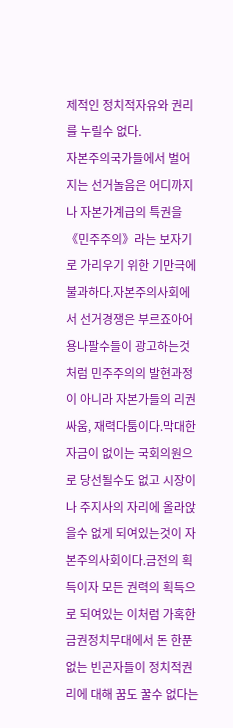제적인 정치적자유와 권리를 누릴수 없다.
자본주의국가들에서 벌어지는 선거놀음은 어디까지나 자본가계급의 특권을 《민주주의》라는 보자기로 가리우기 위한 기만극에 불과하다.자본주의사회에서 선거경쟁은 부르죠아어용나팔수들이 광고하는것처럼 민주주의의 발현과정이 아니라 자본가들의 리권싸움, 재력다툼이다.막대한 자금이 없이는 국회의원으로 당선될수도 없고 시장이나 주지사의 자리에 올라앉을수 없게 되여있는것이 자본주의사회이다.금전의 획득이자 모든 권력의 획득으로 되여있는 이처럼 가혹한 금권정치무대에서 돈 한푼 없는 빈곤자들이 정치적권리에 대해 꿈도 꿀수 없다는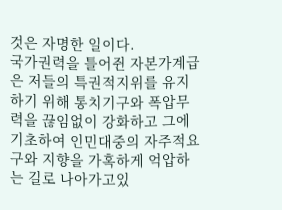것은 자명한 일이다.
국가권력을 틀어쥔 자본가계급은 저들의 특권적지위를 유지하기 위해 통치기구와 폭압무력을 끊임없이 강화하고 그에 기초하여 인민대중의 자주적요구와 지향을 가혹하게 억압하는 길로 나아가고있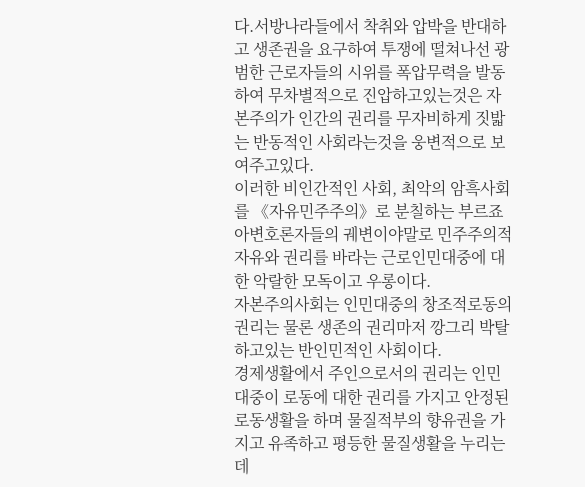다.서방나라들에서 착취와 압박을 반대하고 생존권을 요구하여 투쟁에 떨쳐나선 광범한 근로자들의 시위를 폭압무력을 발동하여 무차별적으로 진압하고있는것은 자본주의가 인간의 권리를 무자비하게 짓밟는 반동적인 사회라는것을 웅변적으로 보여주고있다.
이러한 비인간적인 사회, 최악의 암흑사회를 《자유민주주의》로 분칠하는 부르죠아변호론자들의 궤변이야말로 민주주의적자유와 권리를 바라는 근로인민대중에 대한 악랄한 모독이고 우롱이다.
자본주의사회는 인민대중의 창조적로동의 권리는 물론 생존의 권리마저 깡그리 박탈하고있는 반인민적인 사회이다.
경제생활에서 주인으로서의 권리는 인민대중이 로동에 대한 권리를 가지고 안정된 로동생활을 하며 물질적부의 향유권을 가지고 유족하고 평등한 물질생활을 누리는데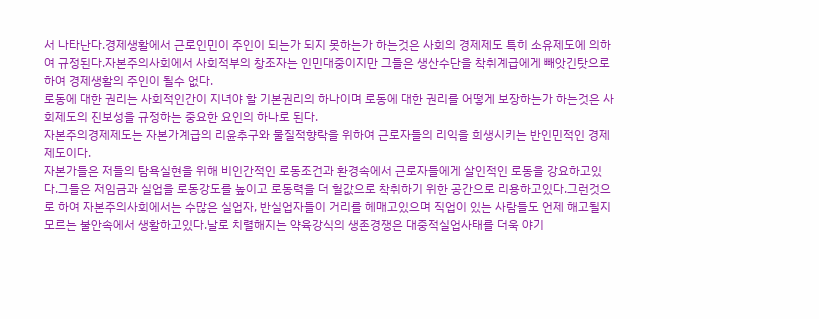서 나타난다.경제생활에서 근로인민이 주인이 되는가 되지 못하는가 하는것은 사회의 경제제도 특히 소유제도에 의하여 규정된다.자본주의사회에서 사회적부의 창조자는 인민대중이지만 그들은 생산수단을 착취계급에게 빼앗긴탓으로 하여 경제생활의 주인이 될수 없다.
로동에 대한 권리는 사회적인간이 지녀야 할 기본권리의 하나이며 로동에 대한 권리를 어떻게 보장하는가 하는것은 사회제도의 진보성을 규정하는 중요한 요인의 하나로 된다.
자본주의경제제도는 자본가계급의 리윤추구와 물질적향락을 위하여 근로자들의 리익을 희생시키는 반인민적인 경제제도이다.
자본가들은 저들의 탐욕실현을 위해 비인간적인 로동조건과 환경속에서 근로자들에게 살인적인 로동을 강요하고있다.그들은 저임금과 실업을 로동강도를 높이고 로동력을 더 헐값으로 착취하기 위한 공간으로 리용하고있다.그런것으로 하여 자본주의사회에서는 수많은 실업자, 반실업자들이 거리를 헤매고있으며 직업이 있는 사람들도 언제 해고될지 모르는 불안속에서 생활하고있다.날로 치렬해지는 약육강식의 생존경쟁은 대중적실업사태를 더욱 야기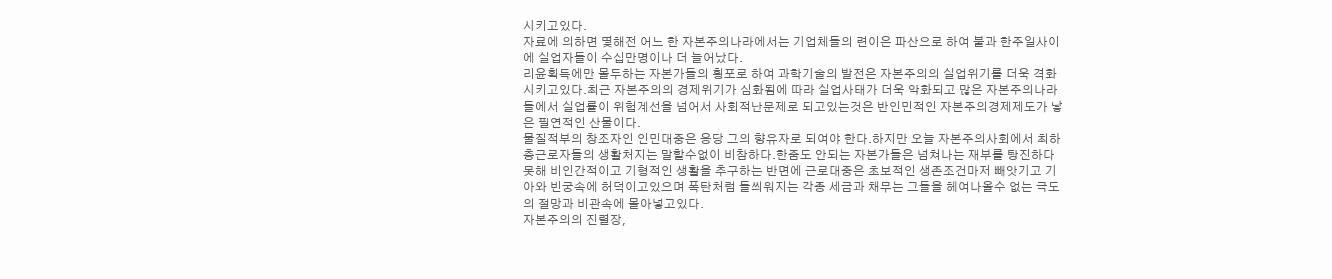시키고있다.
자료에 의하면 몇해전 어느 한 자본주의나라에서는 기업체들의 련이은 파산으로 하여 불과 한주일사이에 실업자들이 수십만명이나 더 늘어났다.
리윤획득에만 몰두하는 자본가들의 횡포로 하여 과학기술의 발전은 자본주의의 실업위기를 더욱 격화시키고있다.최근 자본주의의 경제위기가 심화됨에 따라 실업사태가 더욱 악화되고 많은 자본주의나라들에서 실업률이 위험계선을 넘어서 사회적난문제로 되고있는것은 반인민적인 자본주의경제제도가 낳은 필연적인 산물이다.
물질적부의 창조자인 인민대중은 응당 그의 향유자로 되여야 한다.하지만 오늘 자본주의사회에서 최하층근로자들의 생활처지는 말할수없이 비참하다.한줌도 안되는 자본가들은 넘쳐나는 재부를 탕진하다 못해 비인간적이고 기형적인 생활을 추구하는 반면에 근로대중은 초보적인 생존조건마저 빼앗기고 기아와 빈궁속에 허덕이고있으며 폭탄처럼 들씌워지는 각종 세금과 채무는 그들을 헤여나올수 없는 극도의 절망과 비관속에 몰아넣고있다.
자본주의의 진렬장,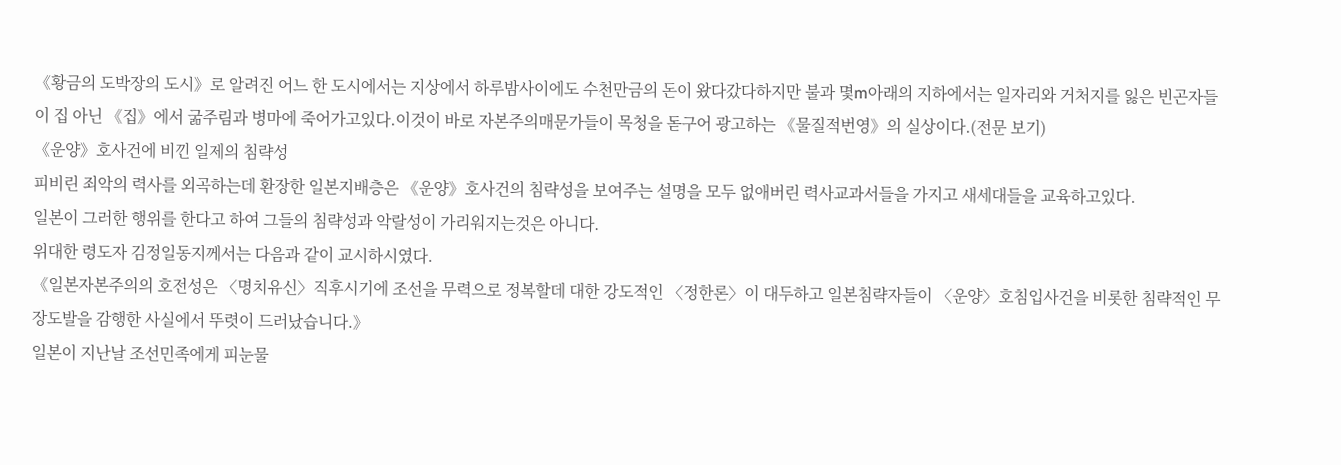《황금의 도박장의 도시》로 알려진 어느 한 도시에서는 지상에서 하루밤사이에도 수천만금의 돈이 왔다갔다하지만 불과 몇m아래의 지하에서는 일자리와 거처지를 잃은 빈곤자들이 집 아닌 《집》에서 굶주림과 병마에 죽어가고있다.이것이 바로 자본주의매문가들이 목청을 돋구어 광고하는 《물질적번영》의 실상이다.(전문 보기)
《운양》호사건에 비낀 일제의 침략성
피비린 죄악의 력사를 외곡하는데 환장한 일본지배층은 《운양》호사건의 침략성을 보여주는 설명을 모두 없애버린 력사교과서들을 가지고 새세대들을 교육하고있다.
일본이 그러한 행위를 한다고 하여 그들의 침략성과 악랄성이 가리워지는것은 아니다.
위대한 령도자 김정일동지께서는 다음과 같이 교시하시였다.
《일본자본주의의 호전성은 〈명치유신〉직후시기에 조선을 무력으로 정복할데 대한 강도적인 〈정한론〉이 대두하고 일본침략자들이 〈운양〉호침입사건을 비롯한 침략적인 무장도발을 감행한 사실에서 뚜렷이 드러났습니다.》
일본이 지난날 조선민족에게 피눈물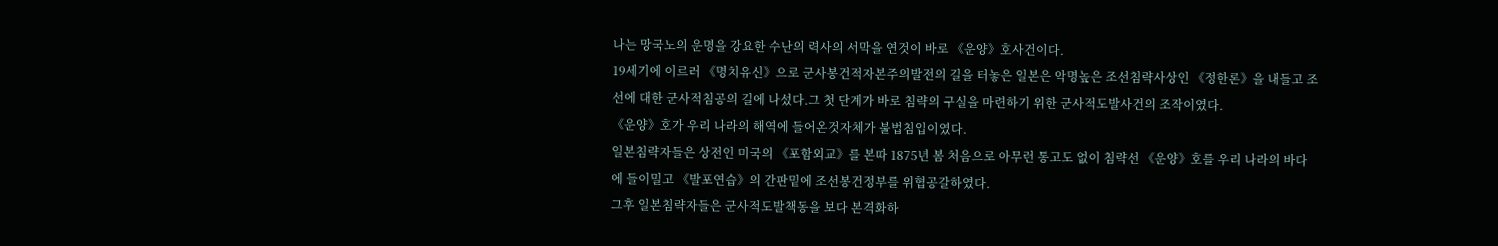나는 망국노의 운명을 강요한 수난의 력사의 서막을 연것이 바로 《운양》호사건이다.
19세기에 이르러 《명치유신》으로 군사봉건적자본주의발전의 길을 터놓은 일본은 악명높은 조선침략사상인 《정한론》을 내들고 조선에 대한 군사적침공의 길에 나섰다.그 첫 단계가 바로 침략의 구실을 마련하기 위한 군사적도발사건의 조작이였다.
《운양》호가 우리 나라의 해역에 들어온것자체가 불법침입이였다.
일본침략자들은 상전인 미국의 《포함외교》를 본따 1875년 봄 처음으로 아무런 통고도 없이 침략선 《운양》호를 우리 나라의 바다에 들이밀고 《발포연습》의 간판밑에 조선봉건정부를 위협공갈하였다.
그후 일본침략자들은 군사적도발책동을 보다 본격화하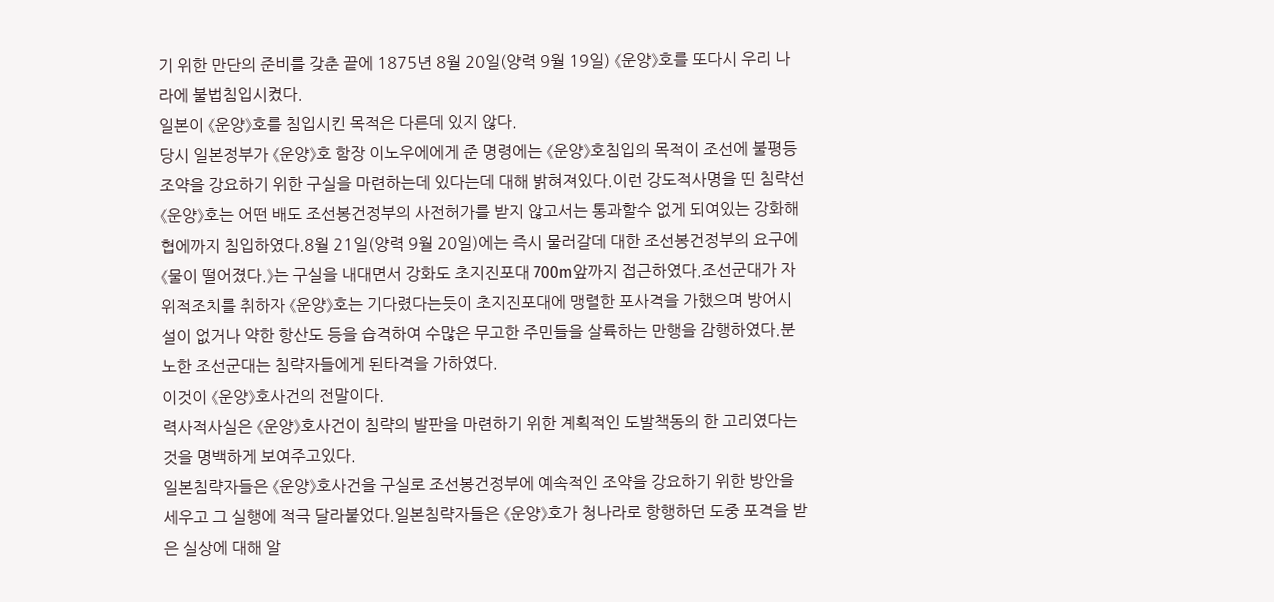기 위한 만단의 준비를 갖춘 끝에 1875년 8월 20일(양력 9월 19일) 《운양》호를 또다시 우리 나라에 불법침입시켰다.
일본이 《운양》호를 침입시킨 목적은 다른데 있지 않다.
당시 일본정부가 《운양》호 함장 이노우에에게 준 명령에는 《운양》호침입의 목적이 조선에 불평등조약을 강요하기 위한 구실을 마련하는데 있다는데 대해 밝혀져있다.이런 강도적사명을 띤 침략선 《운양》호는 어떤 배도 조선봉건정부의 사전허가를 받지 않고서는 통과할수 없게 되여있는 강화해협에까지 침입하였다.8월 21일(양력 9월 20일)에는 즉시 물러갈데 대한 조선봉건정부의 요구에 《물이 떨어졌다.》는 구실을 내대면서 강화도 초지진포대 700m앞까지 접근하였다.조선군대가 자위적조치를 취하자 《운양》호는 기다렸다는듯이 초지진포대에 맹렬한 포사격을 가했으며 방어시설이 없거나 약한 항산도 등을 습격하여 수많은 무고한 주민들을 살륙하는 만행을 감행하였다.분노한 조선군대는 침략자들에게 된타격을 가하였다.
이것이 《운양》호사건의 전말이다.
력사적사실은 《운양》호사건이 침략의 발판을 마련하기 위한 계획적인 도발책동의 한 고리였다는것을 명백하게 보여주고있다.
일본침략자들은 《운양》호사건을 구실로 조선봉건정부에 예속적인 조약을 강요하기 위한 방안을 세우고 그 실행에 적극 달라붙었다.일본침략자들은 《운양》호가 청나라로 항행하던 도중 포격을 받은 실상에 대해 알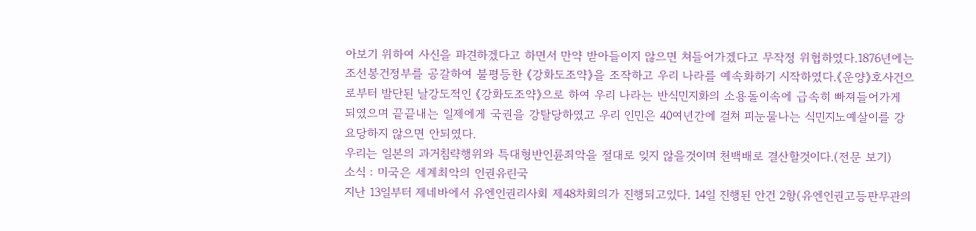아보기 위하여 사신을 파견하겠다고 하면서 만약 받아들이지 않으면 쳐들어가겠다고 무작정 위협하였다.1876년에는 조선봉건정부를 공갈하여 불평등한 《강화도조약》을 조작하고 우리 나라를 예속화하기 시작하였다.《운양》호사건으로부터 발단된 날강도적인 《강화도조약》으로 하여 우리 나라는 반식민지화의 소용돌이속에 급속히 빠져들어가게 되였으며 끝끝내는 일제에게 국권을 강탈당하였고 우리 인민은 40여년간에 걸쳐 피눈물나는 식민지노예살이를 강요당하지 않으면 안되였다.
우리는 일본의 과거침략행위와 특대형반인륜죄악을 절대로 잊지 않을것이며 천백배로 결산할것이다.(전문 보기)
소식 : 미국은 세계최악의 인권유린국
지난 13일부터 제네바에서 유엔인권리사회 제48차회의가 진행되고있다. 14일 진행된 안건 2항(유엔인권고등판무관의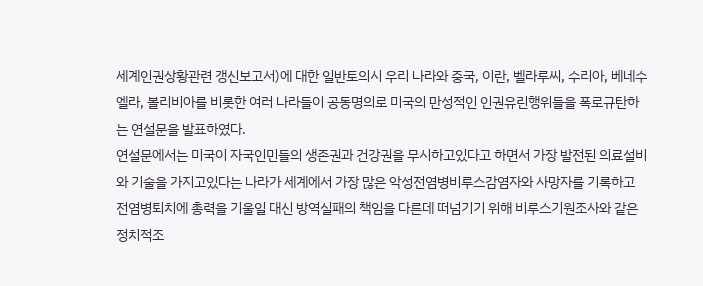세계인권상황관련 갱신보고서)에 대한 일반토의시 우리 나라와 중국, 이란, 벨라루씨, 수리아, 베네수엘라, 볼리비아를 비롯한 여러 나라들이 공동명의로 미국의 만성적인 인권유린행위들을 폭로규탄하는 연설문을 발표하였다.
연설문에서는 미국이 자국인민들의 생존권과 건강권을 무시하고있다고 하면서 가장 발전된 의료설비와 기술을 가지고있다는 나라가 세계에서 가장 많은 악성전염병비루스감염자와 사망자를 기록하고 전염병퇴치에 총력을 기울일 대신 방역실패의 책임을 다른데 떠넘기기 위해 비루스기원조사와 같은 정치적조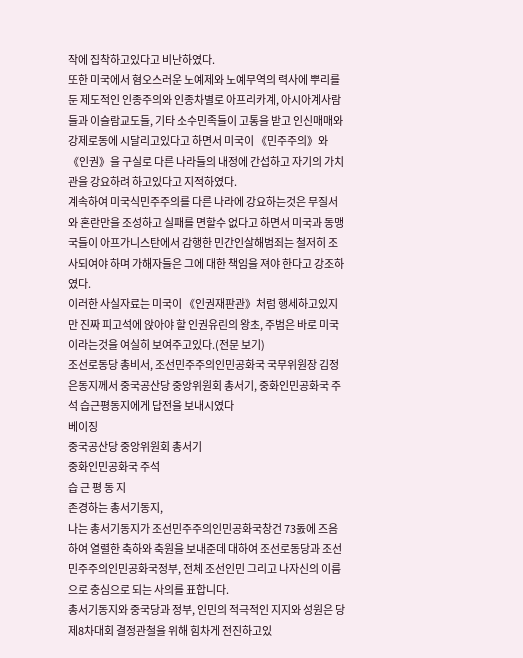작에 집착하고있다고 비난하였다.
또한 미국에서 혐오스러운 노예제와 노예무역의 력사에 뿌리를 둔 제도적인 인종주의와 인종차별로 아프리카계, 아시아계사람들과 이슬람교도들, 기타 소수민족들이 고통을 받고 인신매매와 강제로동에 시달리고있다고 하면서 미국이 《민주주의》와 《인권》을 구실로 다른 나라들의 내정에 간섭하고 자기의 가치관을 강요하려 하고있다고 지적하였다.
계속하여 미국식민주주의를 다른 나라에 강요하는것은 무질서와 혼란만을 조성하고 실패를 면할수 없다고 하면서 미국과 동맹국들이 아프가니스탄에서 감행한 민간인살해범죄는 철저히 조사되여야 하며 가해자들은 그에 대한 책임을 져야 한다고 강조하였다.
이러한 사실자료는 미국이 《인권재판관》처럼 행세하고있지만 진짜 피고석에 앉아야 할 인권유린의 왕초, 주범은 바로 미국이라는것을 여실히 보여주고있다.(전문 보기)
조선로동당 총비서, 조선민주주의인민공화국 국무위원장 김정은동지께서 중국공산당 중앙위원회 총서기, 중화인민공화국 주석 습근평동지에게 답전을 보내시였다
베이징
중국공산당 중앙위원회 총서기
중화인민공화국 주석
습 근 평 동 지
존경하는 총서기동지,
나는 총서기동지가 조선민주주의인민공화국창건 73돐에 즈음하여 열렬한 축하와 축원을 보내준데 대하여 조선로동당과 조선민주주의인민공화국정부, 전체 조선인민 그리고 나자신의 이름으로 충심으로 되는 사의를 표합니다.
총서기동지와 중국당과 정부, 인민의 적극적인 지지와 성원은 당 제8차대회 결정관철을 위해 힘차게 전진하고있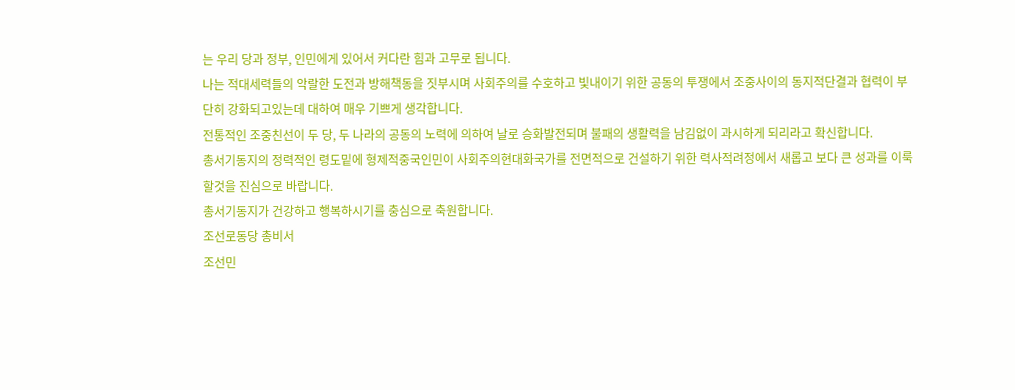는 우리 당과 정부, 인민에게 있어서 커다란 힘과 고무로 됩니다.
나는 적대세력들의 악랄한 도전과 방해책동을 짓부시며 사회주의를 수호하고 빛내이기 위한 공동의 투쟁에서 조중사이의 동지적단결과 협력이 부단히 강화되고있는데 대하여 매우 기쁘게 생각합니다.
전통적인 조중친선이 두 당, 두 나라의 공동의 노력에 의하여 날로 승화발전되며 불패의 생활력을 남김없이 과시하게 되리라고 확신합니다.
총서기동지의 정력적인 령도밑에 형제적중국인민이 사회주의현대화국가를 전면적으로 건설하기 위한 력사적려정에서 새롭고 보다 큰 성과를 이룩할것을 진심으로 바랍니다.
총서기동지가 건강하고 행복하시기를 충심으로 축원합니다.
조선로동당 총비서
조선민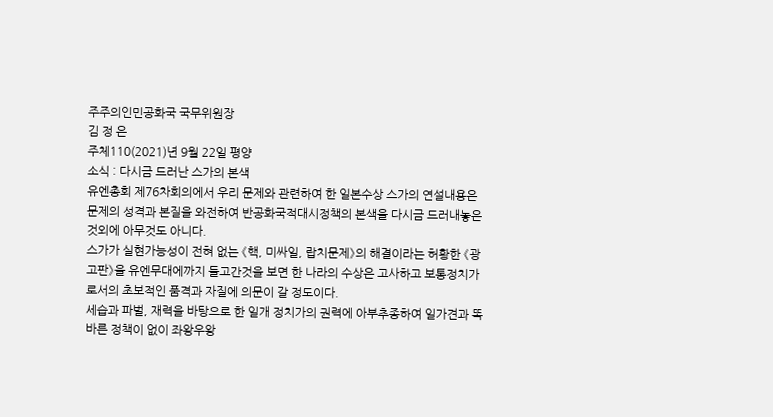주주의인민공화국 국무위원장
김 정 은
주체110(2021)년 9월 22일 평양
소식 : 다시금 드러난 스가의 본색
유엔총회 제76차회의에서 우리 문제와 관련하여 한 일본수상 스가의 연설내용은 문제의 성격과 본질을 와전하여 반공화국적대시정책의 본색을 다시금 드러내놓은것외에 아무것도 아니다.
스가가 실현가능성이 전혀 없는 《핵, 미싸일, 랍치문제》의 해결이라는 허황한 《광고판》을 유엔무대에까지 들고간것을 보면 한 나라의 수상은 고사하고 보통정치가로서의 초보적인 품격과 자질에 의문이 갈 정도이다.
세습과 파벌, 재력을 바탕으로 한 일개 정치가의 권력에 아부추종하여 일가견과 똑바른 정책이 없이 좌왕우왕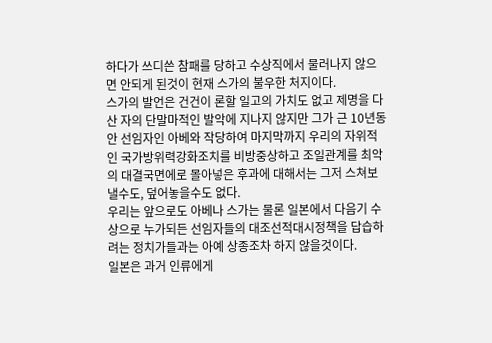하다가 쓰디쓴 참패를 당하고 수상직에서 물러나지 않으면 안되게 된것이 현재 스가의 불우한 처지이다.
스가의 발언은 건건이 론할 일고의 가치도 없고 제명을 다 산 자의 단말마적인 발악에 지나지 않지만 그가 근 10년동안 선임자인 아베와 작당하여 마지막까지 우리의 자위적인 국가방위력강화조치를 비방중상하고 조일관계를 최악의 대결국면에로 몰아넣은 후과에 대해서는 그저 스쳐보낼수도, 덮어놓을수도 없다.
우리는 앞으로도 아베나 스가는 물론 일본에서 다음기 수상으로 누가되든 선임자들의 대조선적대시정책을 답습하려는 정치가들과는 아예 상종조차 하지 않을것이다.
일본은 과거 인류에게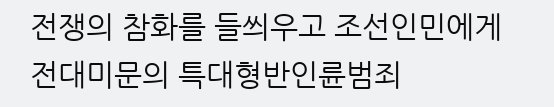전쟁의 참화를 들씌우고 조선인민에게 전대미문의 특대형반인륜범죄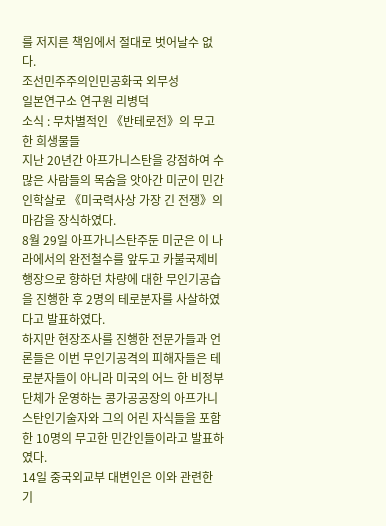를 저지른 책임에서 절대로 벗어날수 없다.
조선민주주의인민공화국 외무성
일본연구소 연구원 리병덕
소식 : 무차별적인 《반테로전》의 무고한 희생물들
지난 20년간 아프가니스탄을 강점하여 수많은 사람들의 목숨을 앗아간 미군이 민간인학살로 《미국력사상 가장 긴 전쟁》의 마감을 장식하였다.
8월 29일 아프가니스탄주둔 미군은 이 나라에서의 완전철수를 앞두고 카불국제비행장으로 향하던 차량에 대한 무인기공습을 진행한 후 2명의 테로분자를 사살하였다고 발표하였다.
하지만 현장조사를 진행한 전문가들과 언론들은 이번 무인기공격의 피해자들은 테로분자들이 아니라 미국의 어느 한 비정부단체가 운영하는 콩가공공장의 아프가니스탄인기술자와 그의 어린 자식들을 포함한 10명의 무고한 민간인들이라고 발표하였다.
14일 중국외교부 대변인은 이와 관련한 기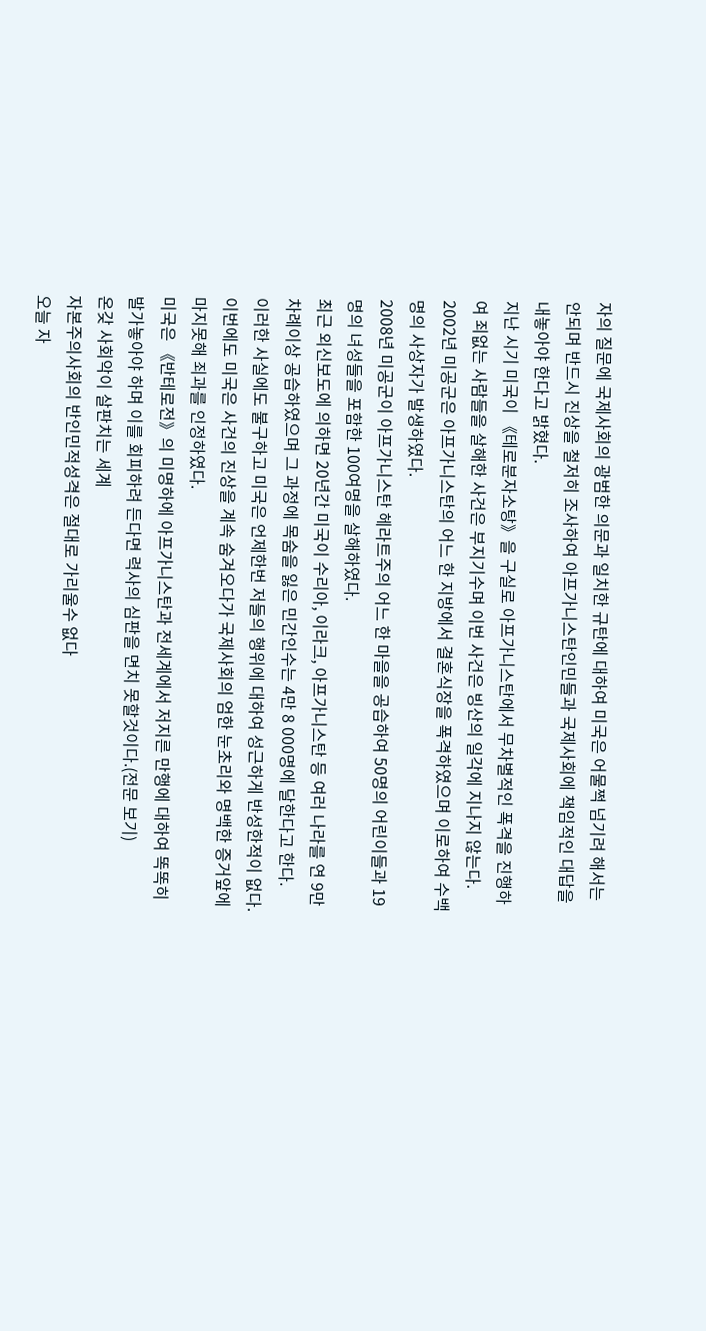자의 질문에 국제사회의 광범한 의문과 일치한 규탄에 대하여 미국은 어물쩍 넘기려 해서는 안되며 반드시 진상을 철저히 조사하여 아프가니스탄인민들과 국제사회에 책임적인 대답을 내놓아야 한다고 밝혔다.
지난 시기 미국이 《테로분자소탕》을 구실로 아프가니스탄에서 무차별적인 폭격을 진행하여 죄없는 사람들을 살해한 사건은 부지기수며 이번 사건은 빙산의 일각에 지나지 않는다.
2002년 미공군은 아프가니스탄의 어느 한 지방에서 결혼식장을 폭격하였으며 이로하여 수백명의 사상자가 발생하였다.
2008년 미공군이 아프가니스탄 헤라트주의 어느 한 마을을 공습하여 50명의 어린이들과 19명의 녀성들을 포함한 100여명을 살해하였다.
최근 외신보도에 의하면 20년간 미국이 수리아, 이라크, 아프가니스탄 등 여러 나라를 연 9만차례이상 공습하였으며 그 과정에 목숨을 잃은 민간인수는 4만 8 000명에 달한다고 한다.
이러한 사실에도 불구하고 미국은 언제한번 저들의 행위에 대하여 성근하게 반성한적이 없다.
이번에도 미국은 사건의 진상을 계속 숨겨오다가 국제사회의 엄한 눈초리와 명백한 증거앞에 마지못해 죄과를 인정하였다.
미국은 《반테로전》의 미명하에 아프가니스탄과 전세계에서 저지른 만행에 대하여 똑똑히 발가놓아야 하며 이를 회피하려 든다면 력사의 심판을 면치 못할것이다.(전문 보기)
온갖 사회악이 살판치는 세계
자본주의사회의 반인민적성격은 절대로 가리울수 없다
오늘 자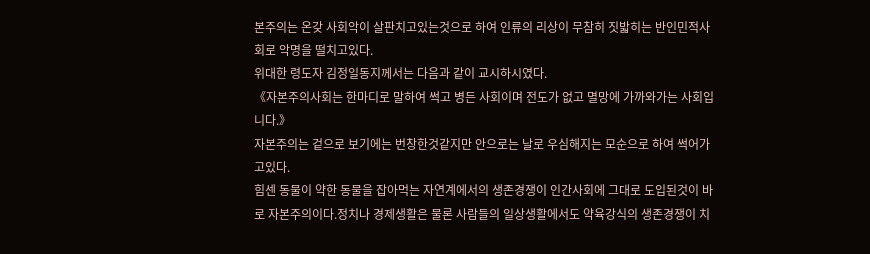본주의는 온갖 사회악이 살판치고있는것으로 하여 인류의 리상이 무참히 짓밟히는 반인민적사회로 악명을 떨치고있다.
위대한 령도자 김정일동지께서는 다음과 같이 교시하시였다.
《자본주의사회는 한마디로 말하여 썩고 병든 사회이며 전도가 없고 멸망에 가까와가는 사회입니다.》
자본주의는 겉으로 보기에는 번창한것같지만 안으로는 날로 우심해지는 모순으로 하여 썩어가고있다.
힘센 동물이 약한 동물을 잡아먹는 자연계에서의 생존경쟁이 인간사회에 그대로 도입된것이 바로 자본주의이다.정치나 경제생활은 물론 사람들의 일상생활에서도 약육강식의 생존경쟁이 치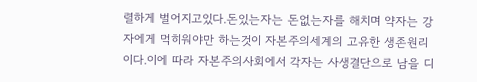렬하게 벌어지고있다.돈있는자는 돈없는자를 해치며 약자는 강자에게 먹히워야만 하는것이 자본주의세계의 고유한 생존원리이다.이에 따라 자본주의사회에서 각자는 사생결단으로 남을 디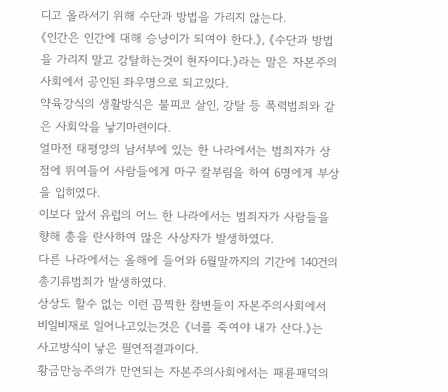디고 올라서기 위해 수단과 방법을 가리지 않는다.
《인간은 인간에 대해 승냥이가 되여야 한다.》, 《수단과 방법을 가리지 말고 강탈하는것이 현자이다.》라는 말은 자본주의사회에서 공인된 좌우명으로 되고있다.
약육강식의 생활방식은 불피코 살인, 강탈 등 폭력범죄와 같은 사회악을 낳기마련이다.
얼마전 태평양의 남서부에 있는 한 나라에서는 범죄자가 상점에 뛰여들어 사람들에게 마구 칼부림을 하여 6명에게 부상을 입히였다.
이보다 앞서 유럽의 어느 한 나라에서는 범죄자가 사람들을 향해 총을 란사하여 많은 사상자가 발생하였다.
다른 나라에서는 올해에 들어와 6월말까지의 기간에 140건의 총기류범죄가 발생하였다.
상상도 할수 없는 이런 끔찍한 참변들이 자본주의사회에서 비일비재로 일어나고있는것은 《너를 죽여야 내가 산다.》는 사고방식이 낳은 필연적결과이다.
황금만능주의가 만연되는 자본주의사회에서는 패륜패덕의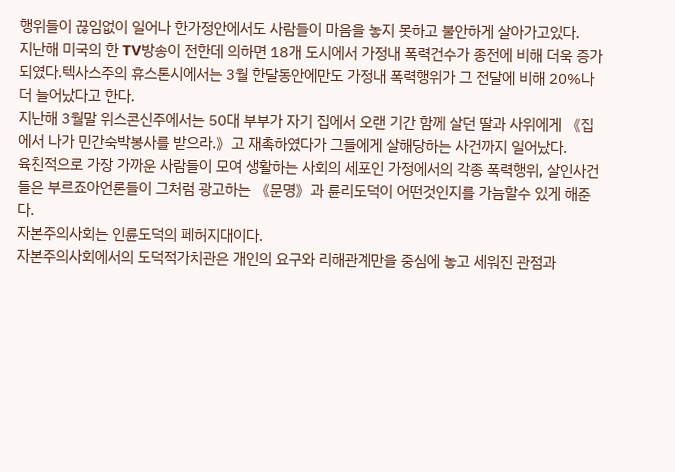행위들이 끊임없이 일어나 한가정안에서도 사람들이 마음을 놓지 못하고 불안하게 살아가고있다.
지난해 미국의 한 TV방송이 전한데 의하면 18개 도시에서 가정내 폭력건수가 종전에 비해 더욱 증가되였다.텍사스주의 휴스톤시에서는 3월 한달동안에만도 가정내 폭력행위가 그 전달에 비해 20%나 더 늘어났다고 한다.
지난해 3월말 위스콘신주에서는 50대 부부가 자기 집에서 오랜 기간 함께 살던 딸과 사위에게 《집에서 나가 민간숙박봉사를 받으라.》고 재촉하였다가 그들에게 살해당하는 사건까지 일어났다.
육친적으로 가장 가까운 사람들이 모여 생활하는 사회의 세포인 가정에서의 각종 폭력행위, 살인사건들은 부르죠아언론들이 그처럼 광고하는 《문명》과 륜리도덕이 어떤것인지를 가늠할수 있게 해준다.
자본주의사회는 인륜도덕의 페허지대이다.
자본주의사회에서의 도덕적가치관은 개인의 요구와 리해관계만을 중심에 놓고 세워진 관점과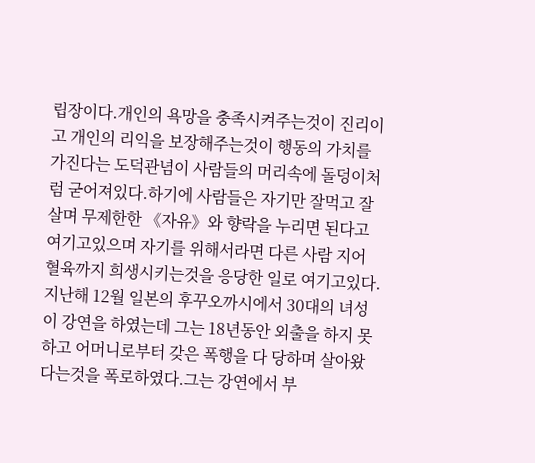립장이다.개인의 욕망을 충족시켜주는것이 진리이고 개인의 리익을 보장해주는것이 행동의 가치를 가진다는 도덕관념이 사람들의 머리속에 돌덩이처럼 굳어져있다.하기에 사람들은 자기만 잘먹고 잘살며 무제한한 《자유》와 향락을 누리면 된다고 여기고있으며 자기를 위해서라면 다른 사람 지어 혈육까지 희생시키는것을 응당한 일로 여기고있다.
지난해 12월 일본의 후꾸오까시에서 30대의 녀성이 강연을 하였는데 그는 18년동안 외출을 하지 못하고 어머니로부터 갖은 폭행을 다 당하며 살아왔다는것을 폭로하였다.그는 강연에서 부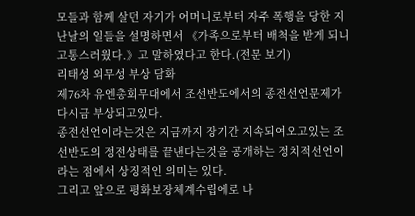모들과 함께 살던 자기가 어머니로부터 자주 폭행을 당한 지난날의 일들을 설명하면서 《가족으로부터 배척을 받게 되니 고통스러웠다.》고 말하였다고 한다.(전문 보기)
리태성 외무성 부상 담화
제76차 유엔총회무대에서 조선반도에서의 종전선언문제가 다시금 부상되고있다.
종전선언이라는것은 지금까지 장기간 지속되여오고있는 조선반도의 정전상태를 끝낸다는것을 공개하는 정치적선언이라는 점에서 상징적인 의미는 있다.
그리고 앞으로 평화보장체계수립에로 나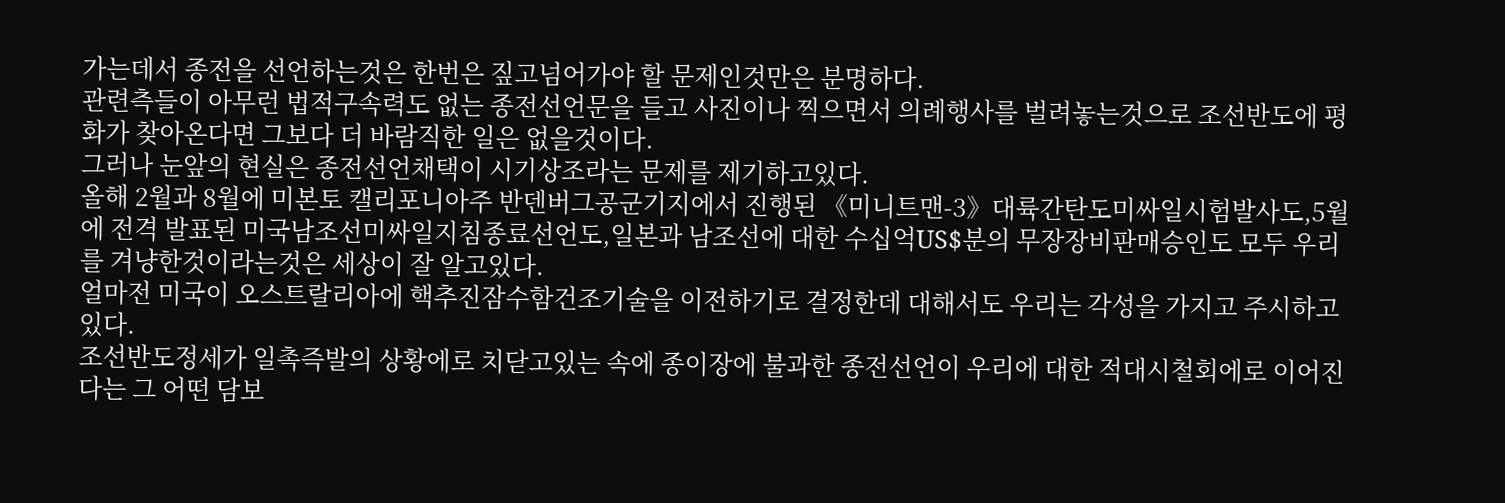가는데서 종전을 선언하는것은 한번은 짚고넘어가야 할 문제인것만은 분명하다.
관련측들이 아무런 법적구속력도 없는 종전선언문을 들고 사진이나 찍으면서 의례행사를 벌려놓는것으로 조선반도에 평화가 찾아온다면 그보다 더 바람직한 일은 없을것이다.
그러나 눈앞의 현실은 종전선언채택이 시기상조라는 문제를 제기하고있다.
올해 2월과 8월에 미본토 캘리포니아주 반덴버그공군기지에서 진행된 《미니트맨-3》대륙간탄도미싸일시험발사도,5월에 전격 발표된 미국남조선미싸일지침종료선언도,일본과 남조선에 대한 수십억US$분의 무장장비판매승인도 모두 우리를 겨냥한것이라는것은 세상이 잘 알고있다.
얼마전 미국이 오스트랄리아에 핵추진잠수함건조기술을 이전하기로 결정한데 대해서도 우리는 각성을 가지고 주시하고있다.
조선반도정세가 일촉즉발의 상황에로 치닫고있는 속에 종이장에 불과한 종전선언이 우리에 대한 적대시철회에로 이어진다는 그 어떤 담보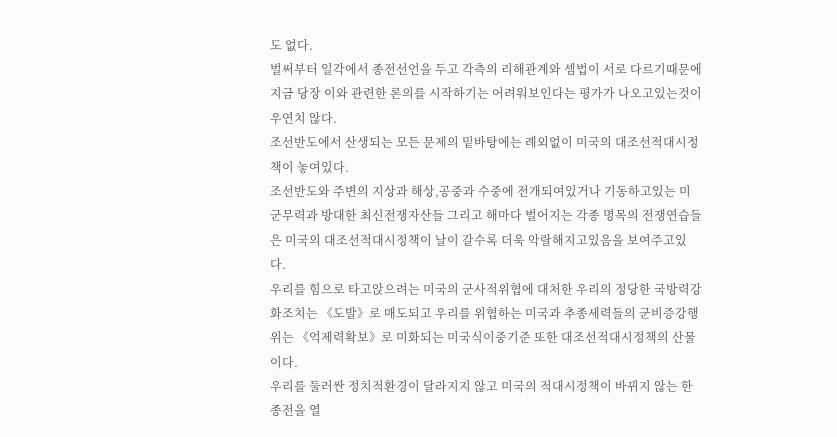도 없다.
벌써부터 일각에서 종전선언을 두고 각측의 리해관계와 셈법이 서로 다르기때문에 지금 당장 이와 관련한 론의를 시작하기는 어려워보인다는 평가가 나오고있는것이 우연치 않다.
조선반도에서 산생되는 모든 문제의 밑바탕에는 례외없이 미국의 대조선적대시정책이 놓여있다.
조선반도와 주변의 지상과 해상,공중과 수중에 전개되여있거나 기동하고있는 미군무력과 방대한 최신전쟁자산들 그리고 해마다 벌어지는 각종 명목의 전쟁연습들은 미국의 대조선적대시정책이 날이 갈수록 더욱 악랄해지고있음을 보여주고있다.
우리를 힘으로 타고앉으려는 미국의 군사적위협에 대처한 우리의 정당한 국방력강화조치는 《도발》로 매도되고 우리를 위협하는 미국과 추종세력들의 군비증강행위는 《억제력확보》로 미화되는 미국식이중기준 또한 대조선적대시정책의 산물이다.
우리를 둘러싼 정치적환경이 달라지지 않고 미국의 적대시정책이 바뀌지 않는 한 종전을 열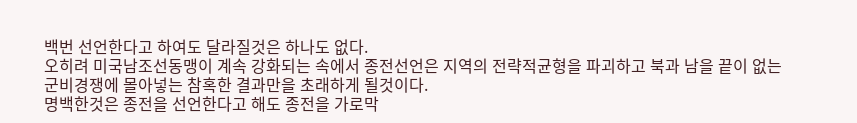백번 선언한다고 하여도 달라질것은 하나도 없다.
오히려 미국남조선동맹이 계속 강화되는 속에서 종전선언은 지역의 전략적균형을 파괴하고 북과 남을 끝이 없는 군비경쟁에 몰아넣는 참혹한 결과만을 초래하게 될것이다.
명백한것은 종전을 선언한다고 해도 종전을 가로막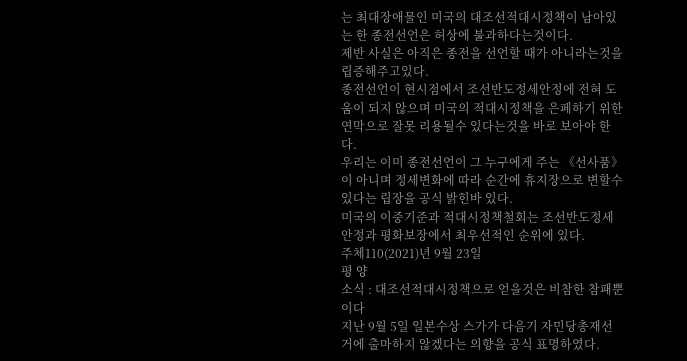는 최대장애물인 미국의 대조선적대시정책이 남아있는 한 종전선언은 허상에 불과하다는것이다.
제반 사실은 아직은 종전을 선언할 때가 아니라는것을 립증해주고있다.
종전선언이 현시점에서 조선반도정세안정에 전혀 도움이 되지 않으며 미국의 적대시정책을 은페하기 위한 연막으로 잘못 리용될수 있다는것을 바로 보아야 한다.
우리는 이미 종전선언이 그 누구에게 주는 《선사품》이 아니며 정세변화에 따라 순간에 휴지장으로 변할수 있다는 립장을 공식 밝힌바 있다.
미국의 이중기준과 적대시정책철회는 조선반도정세안정과 평화보장에서 최우선적인 순위에 있다.
주체110(2021)년 9월 23일
평 양
소식 : 대조선적대시정책으로 얻을것은 비참한 참패뿐이다
지난 9월 5일 일본수상 스가가 다음기 자민당총재선거에 출마하지 않겠다는 의향을 공식 표명하였다.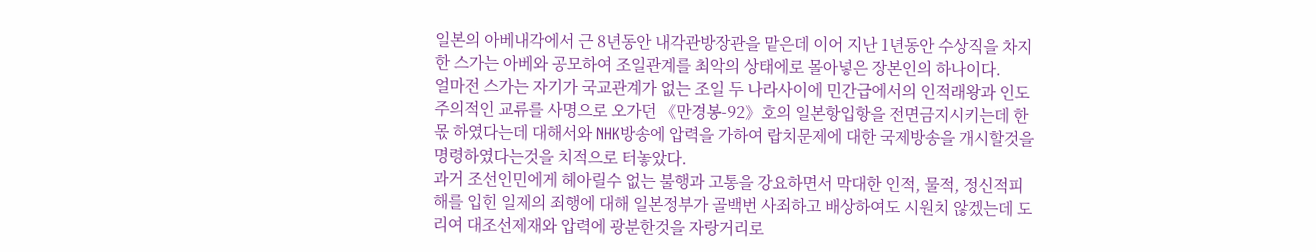일본의 아베내각에서 근 8년동안 내각관방장관을 맡은데 이어 지난 1년동안 수상직을 차지한 스가는 아베와 공모하여 조일관계를 최악의 상태에로 몰아넣은 장본인의 하나이다.
얼마전 스가는 자기가 국교관계가 없는 조일 두 나라사이에 민간급에서의 인적래왕과 인도주의적인 교류를 사명으로 오가던 《만경봉-92》호의 일본항입항을 전면금지시키는데 한몫 하였다는데 대해서와 NHK방송에 압력을 가하여 랍치문제에 대한 국제방송을 개시할것을 명령하였다는것을 치적으로 터놓았다.
과거 조선인민에게 헤아릴수 없는 불행과 고통을 강요하면서 막대한 인적, 물적, 정신적피해를 입힌 일제의 죄행에 대해 일본정부가 골백번 사죄하고 배상하여도 시원치 않겠는데 도리여 대조선제재와 압력에 광분한것을 자랑거리로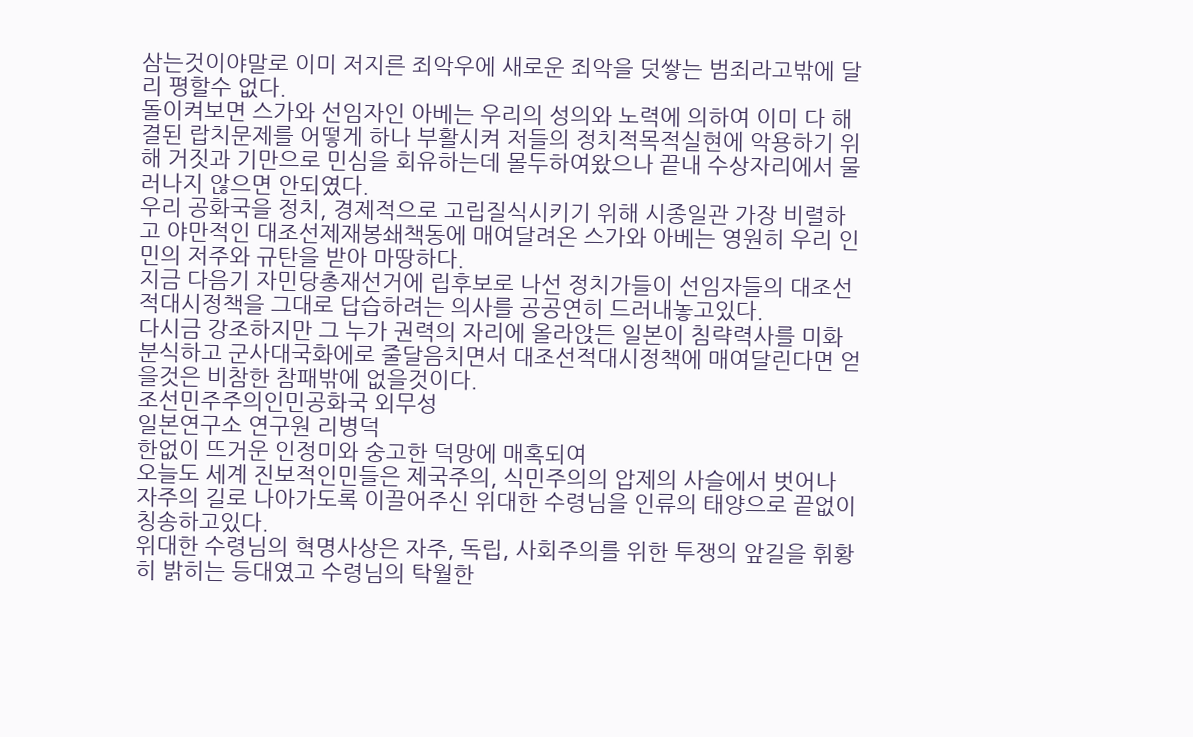삼는것이야말로 이미 저지른 죄악우에 새로운 죄악을 덧쌓는 범죄라고밖에 달리 평할수 없다.
돌이켜보면 스가와 선임자인 아베는 우리의 성의와 노력에 의하여 이미 다 해결된 랍치문제를 어떻게 하나 부활시켜 저들의 정치적목적실현에 악용하기 위해 거짓과 기만으로 민심을 회유하는데 몰두하여왔으나 끝내 수상자리에서 물러나지 않으면 안되였다.
우리 공화국을 정치, 경제적으로 고립질식시키기 위해 시종일관 가장 비렬하고 야만적인 대조선제재봉쇄책동에 매여달려온 스가와 아베는 영원히 우리 인민의 저주와 규탄을 받아 마땅하다.
지금 다음기 자민당총재선거에 립후보로 나선 정치가들이 선임자들의 대조선적대시정책을 그대로 답습하려는 의사를 공공연히 드러내놓고있다.
다시금 강조하지만 그 누가 권력의 자리에 올라앉든 일본이 침략력사를 미화분식하고 군사대국화에로 줄달음치면서 대조선적대시정책에 매여달린다면 얻을것은 비참한 참패밖에 없을것이다.
조선민주주의인민공화국 외무성
일본연구소 연구원 리병덕
한없이 뜨거운 인정미와 숭고한 덕망에 매혹되여
오늘도 세계 진보적인민들은 제국주의, 식민주의의 압제의 사슬에서 벗어나 자주의 길로 나아가도록 이끌어주신 위대한 수령님을 인류의 태양으로 끝없이 칭송하고있다.
위대한 수령님의 혁명사상은 자주, 독립, 사회주의를 위한 투쟁의 앞길을 휘황히 밝히는 등대였고 수령님의 탁월한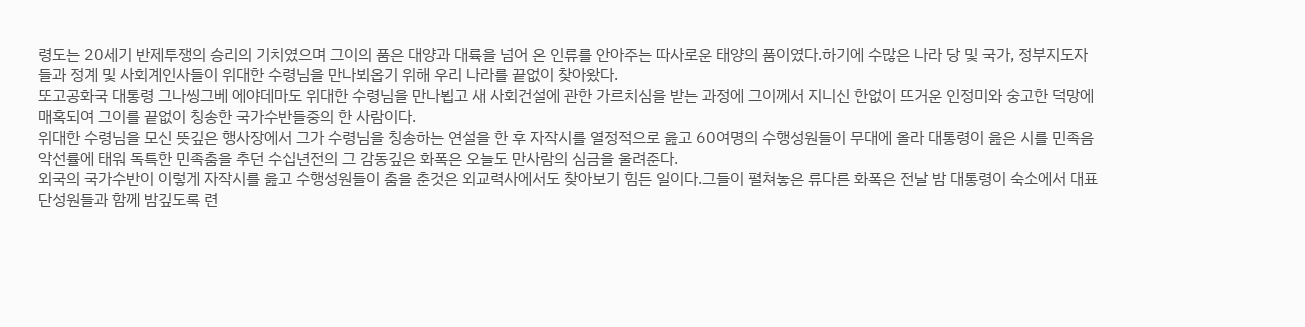령도는 20세기 반제투쟁의 승리의 기치였으며 그이의 품은 대양과 대륙을 넘어 온 인류를 안아주는 따사로운 태양의 품이였다.하기에 수많은 나라 당 및 국가, 정부지도자들과 정계 및 사회계인사들이 위대한 수령님을 만나뵈옵기 위해 우리 나라를 끝없이 찾아왔다.
또고공화국 대통령 그나씽그베 에야데마도 위대한 수령님을 만나뵙고 새 사회건설에 관한 가르치심을 받는 과정에 그이께서 지니신 한없이 뜨거운 인정미와 숭고한 덕망에 매혹되여 그이를 끝없이 칭송한 국가수반들중의 한 사람이다.
위대한 수령님을 모신 뜻깊은 행사장에서 그가 수령님을 칭송하는 연설을 한 후 자작시를 열정적으로 읊고 60여명의 수행성원들이 무대에 올라 대통령이 읊은 시를 민족음악선률에 태워 독특한 민족춤을 추던 수십년전의 그 감동깊은 화폭은 오늘도 만사람의 심금을 울려준다.
외국의 국가수반이 이렇게 자작시를 읊고 수행성원들이 춤을 춘것은 외교력사에서도 찾아보기 힘든 일이다.그들이 펼쳐놓은 류다른 화폭은 전날 밤 대통령이 숙소에서 대표단성원들과 함께 밤깊도록 련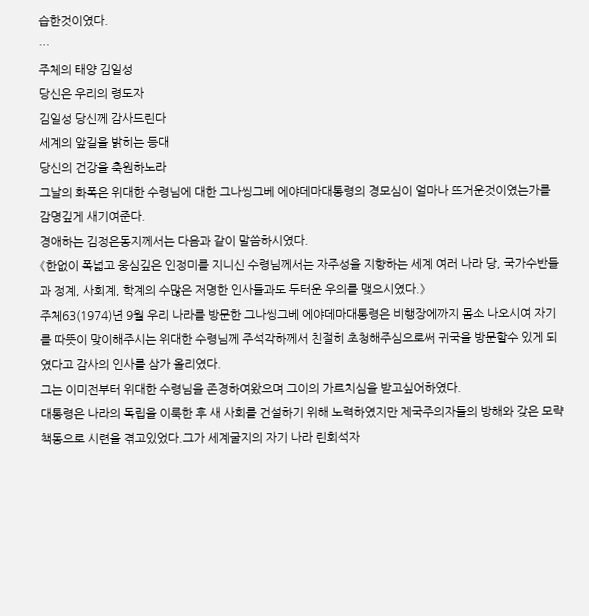습한것이였다.
…
주체의 태양 김일성
당신은 우리의 령도자
김일성 당신께 감사드린다
세계의 앞길을 밝히는 등대
당신의 건강을 축원하노라
그날의 화폭은 위대한 수령님에 대한 그나씽그베 에야데마대통령의 경모심이 얼마나 뜨거운것이였는가를 감명깊게 새기여준다.
경애하는 김정은동지께서는 다음과 같이 말씀하시였다.
《한없이 폭넓고 웅심깊은 인정미를 지니신 수령님께서는 자주성을 지향하는 세계 여러 나라 당, 국가수반들과 정계, 사회계, 학계의 수많은 저명한 인사들과도 두터운 우의를 맺으시였다.》
주체63(1974)년 9월 우리 나라를 방문한 그나씽그베 에야데마대통령은 비행장에까지 몸소 나오시여 자기를 따뜻이 맞이해주시는 위대한 수령님께 주석각하께서 친절히 초청해주심으로써 귀국을 방문할수 있게 되였다고 감사의 인사를 삼가 올리였다.
그는 이미전부터 위대한 수령님을 존경하여왔으며 그이의 가르치심을 받고싶어하였다.
대통령은 나라의 독립을 이룩한 후 새 사회를 건설하기 위해 노력하였지만 제국주의자들의 방해와 갖은 모략책동으로 시련을 겪고있었다.그가 세계굴지의 자기 나라 린회석자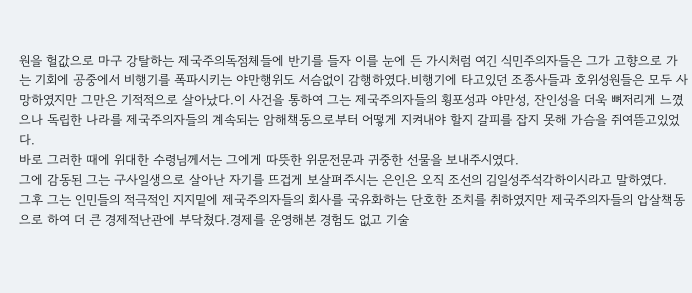원을 헐값으로 마구 강탈하는 제국주의독점체들에 반기를 들자 이를 눈에 든 가시처럼 여긴 식민주의자들은 그가 고향으로 가는 기회에 공중에서 비행기를 폭파시키는 야만행위도 서슴없이 감행하였다.비행기에 타고있던 조종사들과 호위성원들은 모두 사망하였지만 그만은 기적적으로 살아났다.이 사건을 통하여 그는 제국주의자들의 횡포성과 야만성, 잔인성을 더욱 뼈저리게 느꼈으나 독립한 나라를 제국주의자들의 계속되는 암해책동으로부터 어떻게 지켜내야 할지 갈피를 잡지 못해 가슴을 쥐여뜯고있었다.
바로 그러한 때에 위대한 수령님께서는 그에게 따뜻한 위문전문과 귀중한 선물을 보내주시였다.
그에 감동된 그는 구사일생으로 살아난 자기를 뜨겁게 보살펴주시는 은인은 오직 조선의 김일성주석각하이시라고 말하였다.
그후 그는 인민들의 적극적인 지지밑에 제국주의자들의 회사를 국유화하는 단호한 조치를 취하였지만 제국주의자들의 압살책동으로 하여 더 큰 경제적난관에 부닥쳤다.경제를 운영해본 경험도 없고 기술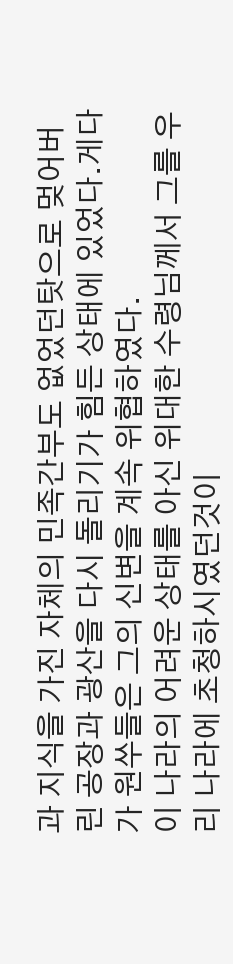과 지식을 가진 자체의 민족간부도 없었던탓으로 멎어버린 공장과 광산을 다시 돌리기가 힘든 상태에 있었다.게다가 원쑤들은 그의 신변을 계속 위협하였다.
이 나라의 어려운 상태를 아신 위대한 수령님께서 그를 우리 나라에 초청하시였던것이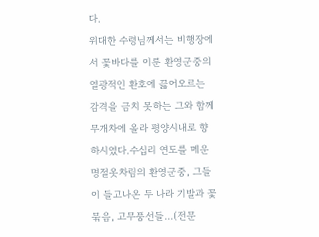다.
위대한 수령님께서는 비행장에서 꽃바다를 이룬 환영군중의 열광적인 환호에 끓어오르는 감격을 금치 못하는 그와 함께 무개차에 올라 평양시내로 향하시였다.수십리 연도를 메운 명절옷차림의 환영군중, 그들이 들고나온 두 나라 기발과 꽃묶음, 고무풍선들…(전문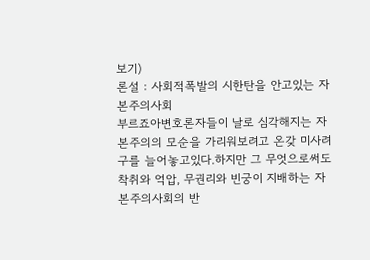보기)
론설 : 사회적폭발의 시한탄을 안고있는 자본주의사회
부르죠아변호론자들이 날로 심각해지는 자본주의의 모순을 가리워보려고 온갖 미사려구를 늘어놓고있다.하지만 그 무엇으로써도 착취와 억압, 무권리와 빈궁이 지배하는 자본주의사회의 반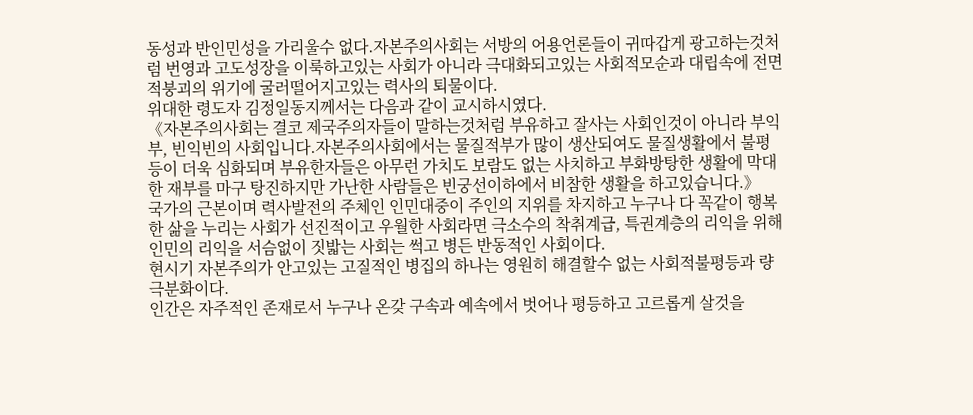동성과 반인민성을 가리울수 없다.자본주의사회는 서방의 어용언론들이 귀따갑게 광고하는것처럼 번영과 고도성장을 이룩하고있는 사회가 아니라 극대화되고있는 사회적모순과 대립속에 전면적붕괴의 위기에 굴러떨어지고있는 력사의 퇴물이다.
위대한 령도자 김정일동지께서는 다음과 같이 교시하시였다.
《자본주의사회는 결코 제국주의자들이 말하는것처럼 부유하고 잘사는 사회인것이 아니라 부익부, 빈익빈의 사회입니다.자본주의사회에서는 물질적부가 많이 생산되여도 물질생활에서 불평등이 더욱 심화되며 부유한자들은 아무런 가치도 보람도 없는 사치하고 부화방탕한 생활에 막대한 재부를 마구 탕진하지만 가난한 사람들은 빈궁선이하에서 비참한 생활을 하고있습니다.》
국가의 근본이며 력사발전의 주체인 인민대중이 주인의 지위를 차지하고 누구나 다 꼭같이 행복한 삶을 누리는 사회가 선진적이고 우월한 사회라면 극소수의 착취계급, 특권계층의 리익을 위해 인민의 리익을 서슴없이 짓밟는 사회는 썩고 병든 반동적인 사회이다.
현시기 자본주의가 안고있는 고질적인 병집의 하나는 영원히 해결할수 없는 사회적불평등과 량극분화이다.
인간은 자주적인 존재로서 누구나 온갖 구속과 예속에서 벗어나 평등하고 고르롭게 살것을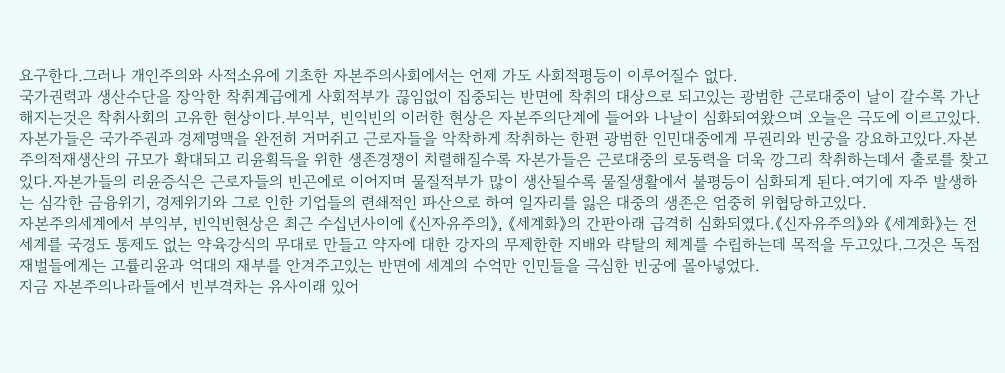요구한다.그러나 개인주의와 사적소유에 기초한 자본주의사회에서는 언제 가도 사회적평등이 이루어질수 없다.
국가권력과 생산수단을 장악한 착취계급에게 사회적부가 끊임없이 집중되는 반면에 착취의 대상으로 되고있는 광범한 근로대중이 날이 갈수록 가난해지는것은 착취사회의 고유한 현상이다.부익부, 빈익빈의 이러한 현상은 자본주의단계에 들어와 나날이 심화되여왔으며 오늘은 극도에 이르고있다.
자본가들은 국가주권과 경제명맥을 완전히 거머쥐고 근로자들을 악착하게 착취하는 한편 광범한 인민대중에게 무권리와 빈궁을 강요하고있다.자본주의적재생산의 규모가 확대되고 리윤획득을 위한 생존경쟁이 치렬해질수록 자본가들은 근로대중의 로동력을 더욱 깡그리 착취하는데서 출로를 찾고있다.자본가들의 리윤증식은 근로자들의 빈곤에로 이어지며 물질적부가 많이 생산될수록 물질생활에서 불평등이 심화되게 된다.여기에 자주 발생하는 심각한 금융위기, 경제위기와 그로 인한 기업들의 련쇄적인 파산으로 하여 일자리를 잃은 대중의 생존은 엄중히 위협당하고있다.
자본주의세계에서 부익부, 빈익빈현상은 최근 수십년사이에 《신자유주의》, 《세계화》의 간판아래 급격히 심화되였다.《신자유주의》와 《세계화》는 전 세계를 국경도 통제도 없는 약육강식의 무대로 만들고 약자에 대한 강자의 무제한한 지배와 략탈의 체계를 수립하는데 목적을 두고있다.그것은 독점재벌들에게는 고률리윤과 억대의 재부를 안겨주고있는 반면에 세계의 수억만 인민들을 극심한 빈궁에 몰아넣었다.
지금 자본주의나라들에서 빈부격차는 유사이래 있어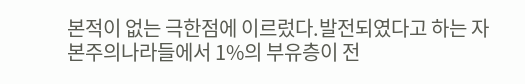본적이 없는 극한점에 이르렀다.발전되였다고 하는 자본주의나라들에서 1%의 부유층이 전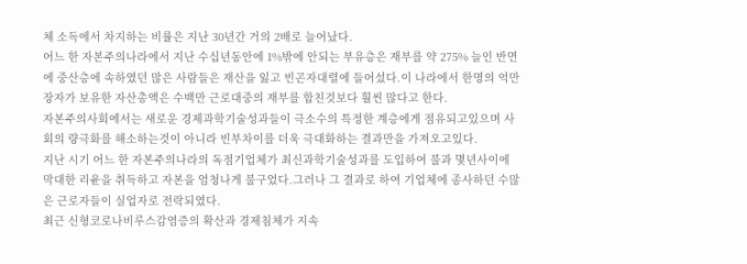체 소득에서 차지하는 비률은 지난 30년간 거의 2배로 늘어났다.
어느 한 자본주의나라에서 지난 수십년동안에 1%밖에 안되는 부유층은 재부를 약 275% 늘인 반면에 중산층에 속하였던 많은 사람들은 재산을 잃고 빈곤자대렬에 들어섰다.이 나라에서 한명의 억만장자가 보유한 자산총액은 수백만 근로대중의 재부를 합친것보다 훨씬 많다고 한다.
자본주의사회에서는 새로운 경제과학기술성과들이 극소수의 특정한 계층에게 점유되고있으며 사회의 량극화를 해소하는것이 아니라 빈부차이를 더욱 극대화하는 결과만을 가져오고있다.
지난 시기 어느 한 자본주의나라의 독점기업체가 최신과학기술성과를 도입하여 불과 몇년사이에 막대한 리윤을 취득하고 자본을 엄청나게 불구었다.그러나 그 결과로 하여 기업체에 종사하던 수많은 근로자들이 실업자로 전락되였다.
최근 신형코로나비루스감염증의 확산과 경제침체가 지속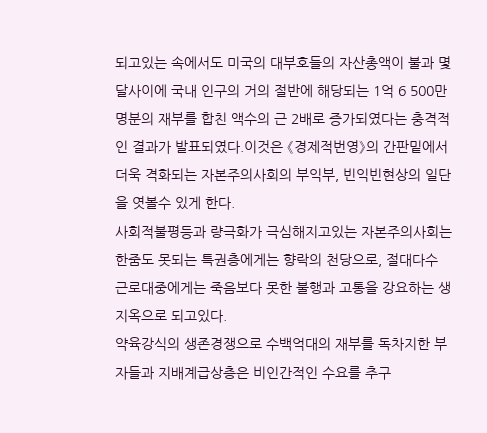되고있는 속에서도 미국의 대부호들의 자산총액이 불과 몇달사이에 국내 인구의 거의 절반에 해당되는 1억 6 500만명분의 재부를 합친 액수의 근 2배로 증가되였다는 충격적인 결과가 발표되였다.이것은 《경제적번영》의 간판밑에서 더욱 격화되는 자본주의사회의 부익부, 빈익빈현상의 일단을 엿볼수 있게 한다.
사회적불평등과 량극화가 극심해지고있는 자본주의사회는 한줌도 못되는 특권층에게는 향락의 천당으로, 절대다수 근로대중에게는 죽음보다 못한 불행과 고통을 강요하는 생지옥으로 되고있다.
약육강식의 생존경쟁으로 수백억대의 재부를 독차지한 부자들과 지배계급상층은 비인간적인 수요를 추구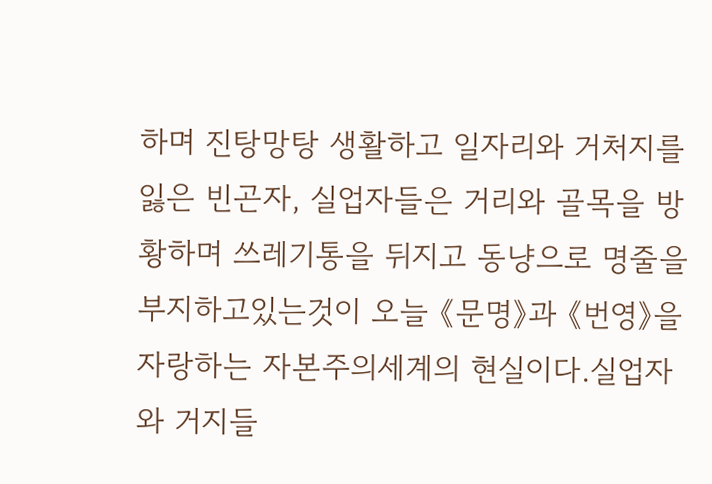하며 진탕망탕 생활하고 일자리와 거처지를 잃은 빈곤자, 실업자들은 거리와 골목을 방황하며 쓰레기통을 뒤지고 동냥으로 명줄을 부지하고있는것이 오늘 《문명》과 《번영》을 자랑하는 자본주의세계의 현실이다.실업자와 거지들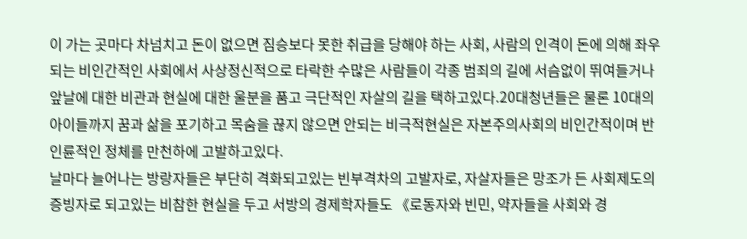이 가는 곳마다 차넘치고 돈이 없으면 짐승보다 못한 취급을 당해야 하는 사회, 사람의 인격이 돈에 의해 좌우되는 비인간적인 사회에서 사상정신적으로 타락한 수많은 사람들이 각종 범죄의 길에 서슴없이 뛰여들거나 앞날에 대한 비관과 현실에 대한 울분을 품고 극단적인 자살의 길을 택하고있다.20대청년들은 물론 10대의 아이들까지 꿈과 삶을 포기하고 목숨을 끊지 않으면 안되는 비극적현실은 자본주의사회의 비인간적이며 반인륜적인 정체를 만천하에 고발하고있다.
날마다 늘어나는 방랑자들은 부단히 격화되고있는 빈부격차의 고발자로, 자살자들은 망조가 든 사회제도의 증빙자로 되고있는 비참한 현실을 두고 서방의 경제학자들도 《로동자와 빈민, 약자들을 사회와 경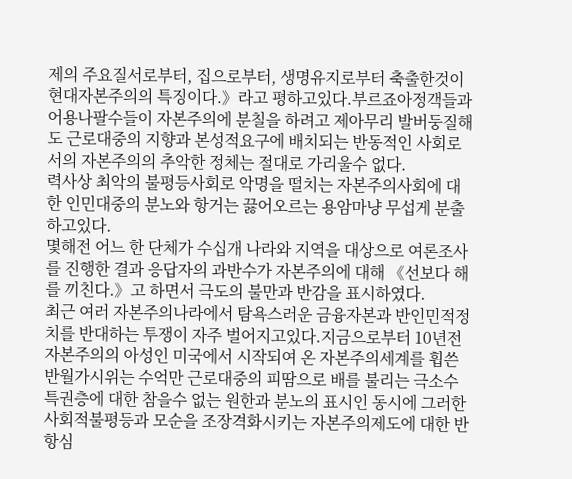제의 주요질서로부터, 집으로부터, 생명유지로부터 축출한것이 현대자본주의의 특징이다.》라고 평하고있다.부르죠아정객들과 어용나팔수들이 자본주의에 분칠을 하려고 제아무리 발버둥질해도 근로대중의 지향과 본성적요구에 배치되는 반동적인 사회로서의 자본주의의 추악한 정체는 절대로 가리울수 없다.
력사상 최악의 불평등사회로 악명을 떨치는 자본주의사회에 대한 인민대중의 분노와 항거는 끓어오르는 용암마냥 무섭게 분출하고있다.
몇해전 어느 한 단체가 수십개 나라와 지역을 대상으로 여론조사를 진행한 결과 응답자의 과반수가 자본주의에 대해 《선보다 해를 끼친다.》고 하면서 극도의 불만과 반감을 표시하였다.
최근 여러 자본주의나라에서 탐욕스러운 금융자본과 반인민적정치를 반대하는 투쟁이 자주 벌어지고있다.지금으로부터 10년전 자본주의의 아성인 미국에서 시작되여 온 자본주의세계를 휩쓴 반월가시위는 수억만 근로대중의 피땀으로 배를 불리는 극소수 특권층에 대한 참을수 없는 원한과 분노의 표시인 동시에 그러한 사회적불평등과 모순을 조장격화시키는 자본주의제도에 대한 반항심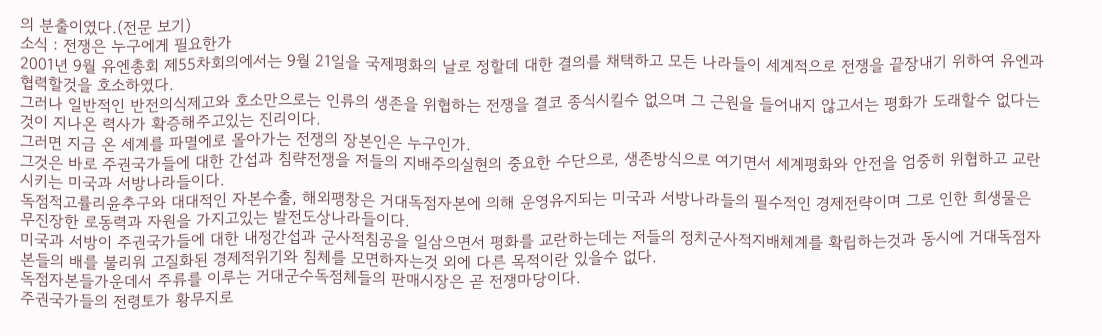의 분출이였다.(전문 보기)
소식 : 전쟁은 누구에게 필요한가
2001년 9월 유엔총회 제55차회의에서는 9월 21일을 국제평화의 날로 정할데 대한 결의를 채택하고 모든 나라들이 세계적으로 전쟁을 끝장내기 위하여 유엔과 협력할것을 호소하였다.
그러나 일반적인 반전의식제고와 호소만으로는 인류의 생존을 위협하는 전쟁을 결코 종식시킬수 없으며 그 근원을 들어내지 않고서는 평화가 도래할수 없다는것이 지나온 력사가 확증해주고있는 진리이다.
그러면 지금 온 세계를 파멸에로 몰아가는 전쟁의 장본인은 누구인가.
그것은 바로 주권국가들에 대한 간섭과 침략전쟁을 저들의 지배주의실현의 중요한 수단으로, 생존방식으로 여기면서 세계평화와 안전을 엄중히 위협하고 교란시키는 미국과 서방나라들이다.
독점적고률리윤추구와 대대적인 자본수출, 해외팽창은 거대독점자본에 의해 운영유지되는 미국과 서방나라들의 필수적인 경제전략이며 그로 인한 희생물은 무진장한 로동력과 자원을 가지고있는 발전도상나라들이다.
미국과 서방이 주권국가들에 대한 내정간섭과 군사적침공을 일삼으면서 평화를 교란하는데는 저들의 정치군사적지배체계를 확립하는것과 동시에 거대독점자본들의 배를 불리워 고질화된 경제적위기와 침체를 모면하자는것 외에 다른 목적이란 있을수 없다.
독점자본들가운데서 주류를 이루는 거대군수독점체들의 판매시장은 곧 전쟁마당이다.
주권국가들의 전령토가 황무지로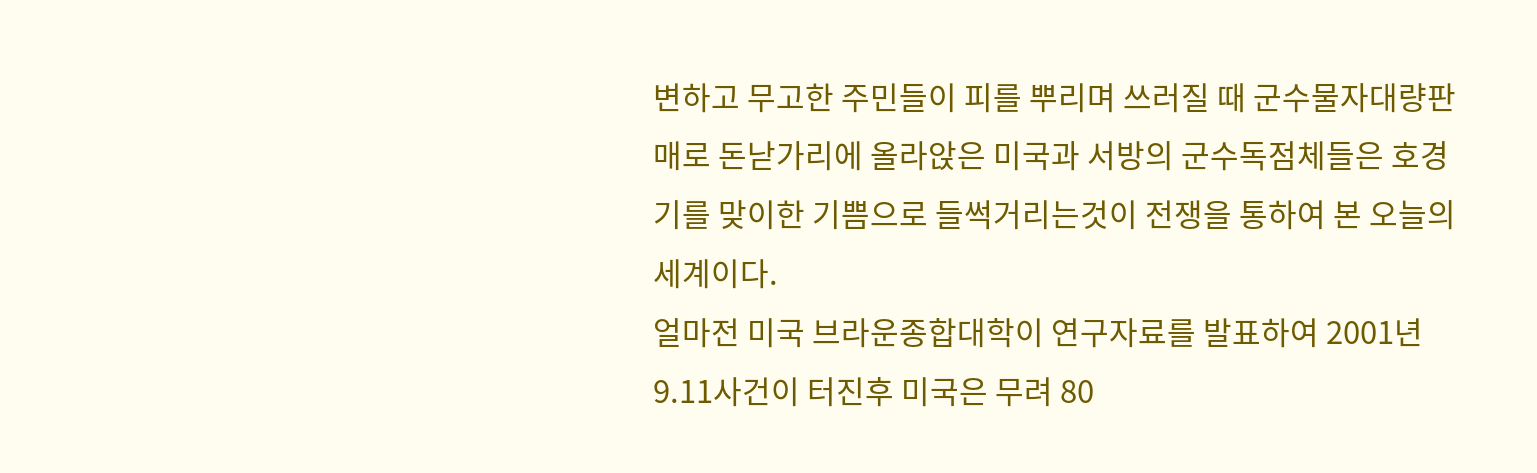변하고 무고한 주민들이 피를 뿌리며 쓰러질 때 군수물자대량판매로 돈낟가리에 올라앉은 미국과 서방의 군수독점체들은 호경기를 맞이한 기쁨으로 들썩거리는것이 전쟁을 통하여 본 오늘의 세계이다.
얼마전 미국 브라운종합대학이 연구자료를 발표하여 2001년 9.11사건이 터진후 미국은 무려 80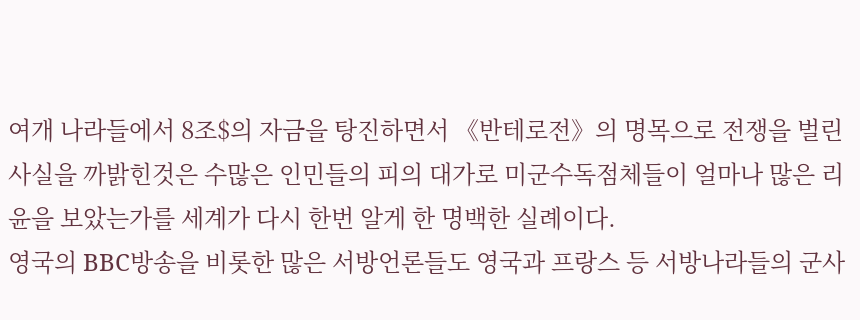여개 나라들에서 8조$의 자금을 탕진하면서 《반테로전》의 명목으로 전쟁을 벌린 사실을 까밝힌것은 수많은 인민들의 피의 대가로 미군수독점체들이 얼마나 많은 리윤을 보았는가를 세계가 다시 한번 알게 한 명백한 실례이다.
영국의 BBC방송을 비롯한 많은 서방언론들도 영국과 프랑스 등 서방나라들의 군사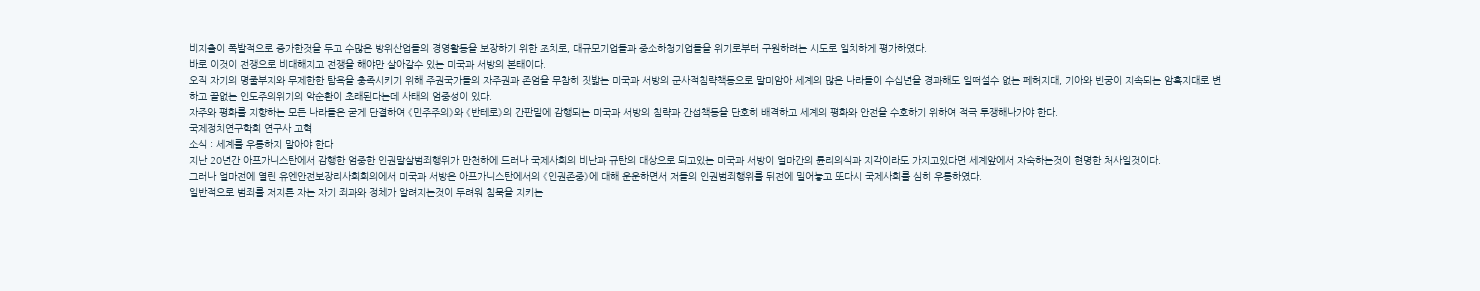비지출이 폭발적으로 증가한것을 두고 수많은 방위산업들의 경영활동을 보장하기 위한 조치로, 대규모기업들과 중소하청기업들을 위기로부터 구원하려는 시도로 일치하게 평가하였다.
바로 이것이 전쟁으로 비대해지고 전쟁을 해야만 살아갈수 있는 미국과 서방의 본태이다.
오직 자기의 명줄부지와 무제한한 탐욕을 충족시키기 위해 주권국가들의 자주권과 존엄을 무참히 짓밟는 미국과 서방의 군사적침략책동으로 말미암아 세계의 많은 나라들이 수십년을 경과해도 일떠설수 없는 페허지대, 기아와 빈궁이 지속되는 암흑지대로 변하고 끝없는 인도주의위기의 악순환이 초래된다는데 사태의 엄중성이 있다.
자주와 평화를 지향하는 모든 나라들은 굳게 단결하여 《민주주의》와 《반테로》의 간판밑에 감행되는 미국과 서방의 침략과 간섭책동을 단호히 배격하고 세계의 평화와 안전을 수호하기 위하여 적극 투쟁해나가야 한다.
국제정치연구학회 연구사 고혁
소식 : 세계를 우롱하지 말아야 한다
지난 20년간 아프가니스탄에서 감행한 엄중한 인권말살범죄행위가 만천하에 드러나 국제사회의 비난과 규탄의 대상으로 되고있는 미국과 서방이 얼마간의 륜리의식과 지각이라도 가지고있다면 세계앞에서 자숙하는것이 현명한 처사일것이다.
그러나 얼마전에 열린 유엔안전보장리사회회의에서 미국과 서방은 아프가니스탄에서의 《인권존중》에 대해 운운하면서 저들의 인권범죄행위를 뒤전에 밀어놓고 또다시 국제사회를 심히 우롱하였다.
일반적으로 범죄를 저지른 자는 자기 죄과와 정체가 알려지는것이 두려워 침묵을 지키는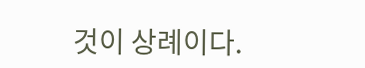것이 상례이다.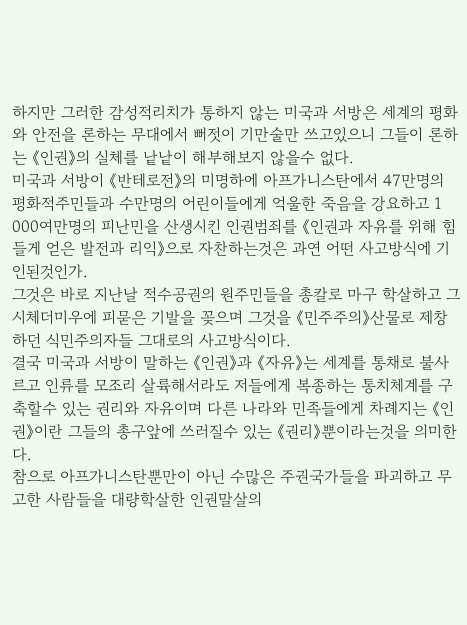하지만 그러한 감성적리치가 통하지 않는 미국과 서방은 세계의 평화와 안전을 론하는 무대에서 뻐젓이 기만술만 쓰고있으니 그들이 론하는 《인권》의 실체를 낱낱이 해부해보지 않을수 없다.
미국과 서방이 《반테로전》의 미명하에 아프가니스탄에서 47만명의 평화적주민들과 수만명의 어린이들에게 억울한 죽음을 강요하고 1 000여만명의 피난민을 산생시킨 인권범죄를 《인권과 자유를 위해 힘들게 얻은 발전과 리익》으로 자찬하는것은 과연 어떤 사고방식에 기인된것인가.
그것은 바로 지난날 적수공권의 원주민들을 총칼로 마구 학살하고 그 시체더미우에 피묻은 기발을 꽂으며 그것을 《민주주의》산물로 제창하던 식민주의자들 그대로의 사고방식이다.
결국 미국과 서방이 말하는 《인권》과 《자유》는 세계를 통채로 불사르고 인류를 모조리 살륙해서라도 저들에게 복종하는 통치체계를 구축할수 있는 권리와 자유이며 다른 나라와 민족들에게 차례지는 《인권》이란 그들의 총구앞에 쓰러질수 있는 《권리》뿐이라는것을 의미한다.
참으로 아프가니스탄뿐만이 아닌 수많은 주권국가들을 파괴하고 무고한 사람들을 대량학살한 인권말살의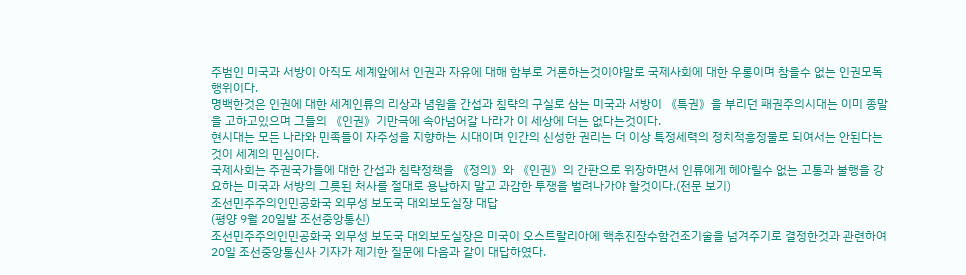주범인 미국과 서방이 아직도 세계앞에서 인권과 자유에 대해 함부로 거론하는것이야말로 국제사회에 대한 우롱이며 참을수 없는 인권모독행위이다.
명백한것은 인권에 대한 세계인류의 리상과 념원을 간섭과 침략의 구실로 삼는 미국과 서방이 《특권》을 부리던 패권주의시대는 이미 종말을 고하고있으며 그들의 《인권》기만극에 속아넘어갈 나라가 이 세상에 더는 없다는것이다.
현시대는 모든 나라와 민족들이 자주성을 지향하는 시대이며 인간의 신성한 권리는 더 이상 특정세력의 정치적흥정물로 되여서는 안된다는것이 세계의 민심이다.
국제사회는 주권국가들에 대한 간섭과 침략정책을 《정의》와 《인권》의 간판으로 위장하면서 인류에게 헤아릴수 없는 고통과 불행을 강요하는 미국과 서방의 그릇된 처사를 절대로 용납하지 말고 과감한 투쟁을 벌려나가야 할것이다.(전문 보기)
조선민주주의인민공화국 외무성 보도국 대외보도실장 대답
(평양 9월 20일발 조선중앙통신)
조선민주주의인민공화국 외무성 보도국 대외보도실장은 미국이 오스트랄리아에 핵추진잠수함건조기술을 넘겨주기로 결정한것과 관련하여 20일 조선중앙통신사 기자가 제기한 질문에 다음과 같이 대답하였다.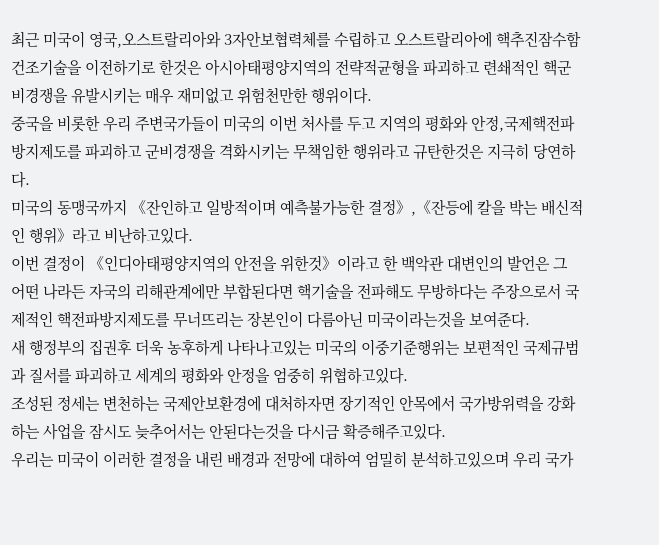최근 미국이 영국,오스트랄리아와 3자안보협력체를 수립하고 오스트랄리아에 핵추진잠수함건조기술을 이전하기로 한것은 아시아태평양지역의 전략적균형을 파괴하고 련쇄적인 핵군비경쟁을 유발시키는 매우 재미없고 위험천만한 행위이다.
중국을 비롯한 우리 주변국가들이 미국의 이번 처사를 두고 지역의 평화와 안정,국제핵전파방지제도를 파괴하고 군비경쟁을 격화시키는 무책임한 행위라고 규탄한것은 지극히 당연하다.
미국의 동맹국까지 《잔인하고 일방적이며 예측불가능한 결정》,《잔등에 칼을 박는 배신적인 행위》라고 비난하고있다.
이번 결정이 《인디아태평양지역의 안전을 위한것》이라고 한 백악관 대변인의 발언은 그 어떤 나라든 자국의 리해관계에만 부합된다면 핵기술을 전파해도 무방하다는 주장으로서 국제적인 핵전파방지제도를 무너뜨리는 장본인이 다름아닌 미국이라는것을 보여준다.
새 행정부의 집권후 더욱 농후하게 나타나고있는 미국의 이중기준행위는 보편적인 국제규범과 질서를 파괴하고 세계의 평화와 안정을 엄중히 위협하고있다.
조성된 정세는 변천하는 국제안보환경에 대처하자면 장기적인 안목에서 국가방위력을 강화하는 사업을 잠시도 늦추어서는 안된다는것을 다시금 확증해주고있다.
우리는 미국이 이러한 결정을 내린 배경과 전망에 대하여 엄밀히 분석하고있으며 우리 국가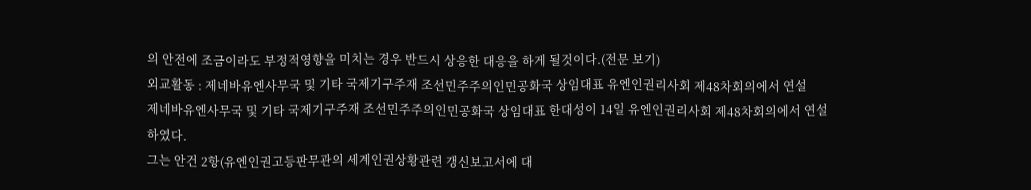의 안전에 조금이라도 부정적영향을 미치는 경우 반드시 상응한 대응을 하게 될것이다.(전문 보기)
외교활동 : 제네바유엔사무국 및 기타 국제기구주재 조선민주주의인민공화국 상임대표 유엔인권리사회 제48차회의에서 연설
제네바유엔사무국 및 기타 국제기구주재 조선민주주의인민공화국 상임대표 한대성이 14일 유엔인권리사회 제48차회의에서 연설하였다.
그는 안건 2항(유엔인권고등판무관의 세계인권상황관련 갱신보고서에 대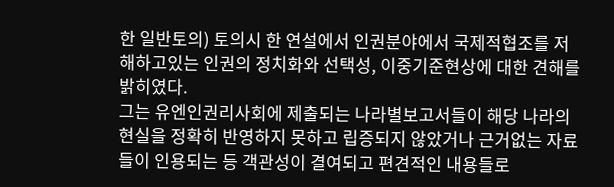한 일반토의) 토의시 한 연설에서 인권분야에서 국제적협조를 저해하고있는 인권의 정치화와 선택성, 이중기준현상에 대한 견해를 밝히였다.
그는 유엔인권리사회에 제출되는 나라별보고서들이 해당 나라의 현실을 정확히 반영하지 못하고 립증되지 않았거나 근거없는 자료들이 인용되는 등 객관성이 결여되고 편견적인 내용들로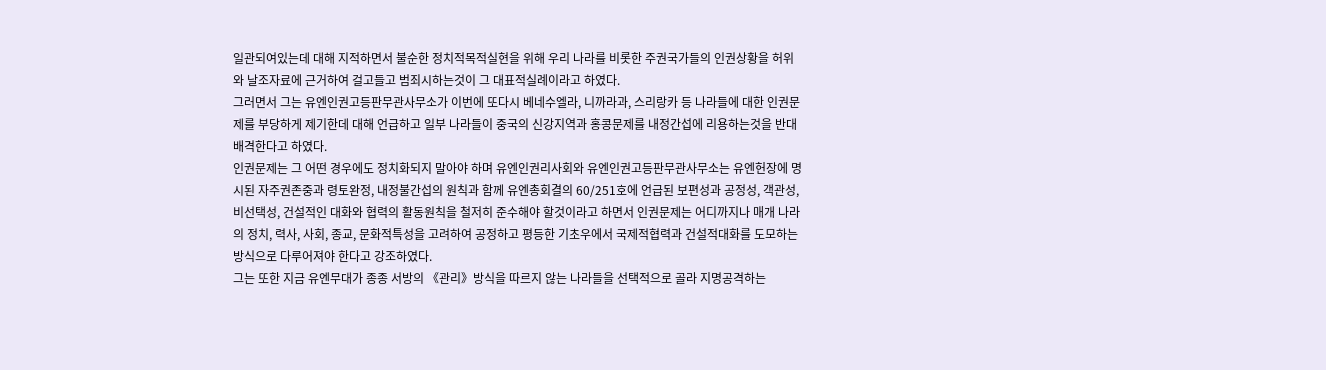일관되여있는데 대해 지적하면서 불순한 정치적목적실현을 위해 우리 나라를 비롯한 주권국가들의 인권상황을 허위와 날조자료에 근거하여 걸고들고 범죄시하는것이 그 대표적실례이라고 하였다.
그러면서 그는 유엔인권고등판무관사무소가 이번에 또다시 베네수엘라, 니까라과, 스리랑카 등 나라들에 대한 인권문제를 부당하게 제기한데 대해 언급하고 일부 나라들이 중국의 신강지역과 홍콩문제를 내정간섭에 리용하는것을 반대배격한다고 하였다.
인권문제는 그 어떤 경우에도 정치화되지 말아야 하며 유엔인권리사회와 유엔인권고등판무관사무소는 유엔헌장에 명시된 자주권존중과 령토완정, 내정불간섭의 원칙과 함께 유엔총회결의 60/251호에 언급된 보편성과 공정성, 객관성, 비선택성, 건설적인 대화와 협력의 활동원칙을 철저히 준수해야 할것이라고 하면서 인권문제는 어디까지나 매개 나라의 정치, 력사, 사회, 종교, 문화적특성을 고려하여 공정하고 평등한 기초우에서 국제적협력과 건설적대화를 도모하는 방식으로 다루어져야 한다고 강조하였다.
그는 또한 지금 유엔무대가 종종 서방의 《관리》방식을 따르지 않는 나라들을 선택적으로 골라 지명공격하는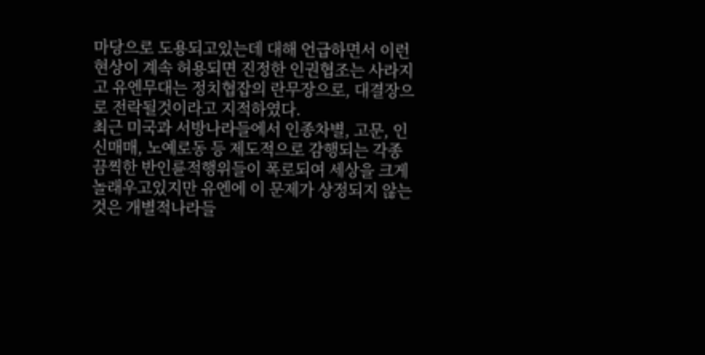마당으로 도용되고있는데 대해 언급하면서 이런 현상이 계속 허용되면 진정한 인권협조는 사라지고 유엔무대는 정치협잡의 란무장으로, 대결장으로 전락될것이라고 지적하였다.
최근 미국과 서방나라들에서 인종차별, 고문, 인신매매, 노예로동 등 제도적으로 감행되는 각종 끔찍한 반인륜적행위들이 폭로되여 세상을 크게 놀래우고있지만 유엔에 이 문제가 상정되지 않는것은 개별적나라들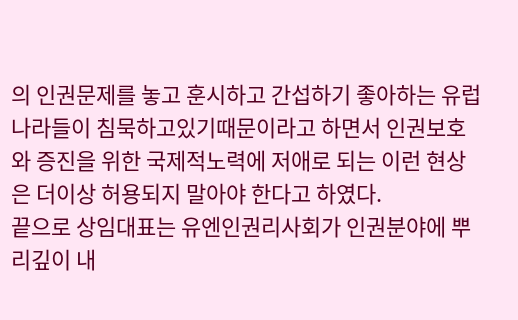의 인권문제를 놓고 훈시하고 간섭하기 좋아하는 유럽나라들이 침묵하고있기때문이라고 하면서 인권보호와 증진을 위한 국제적노력에 저애로 되는 이런 현상은 더이상 허용되지 말아야 한다고 하였다.
끝으로 상임대표는 유엔인권리사회가 인권분야에 뿌리깊이 내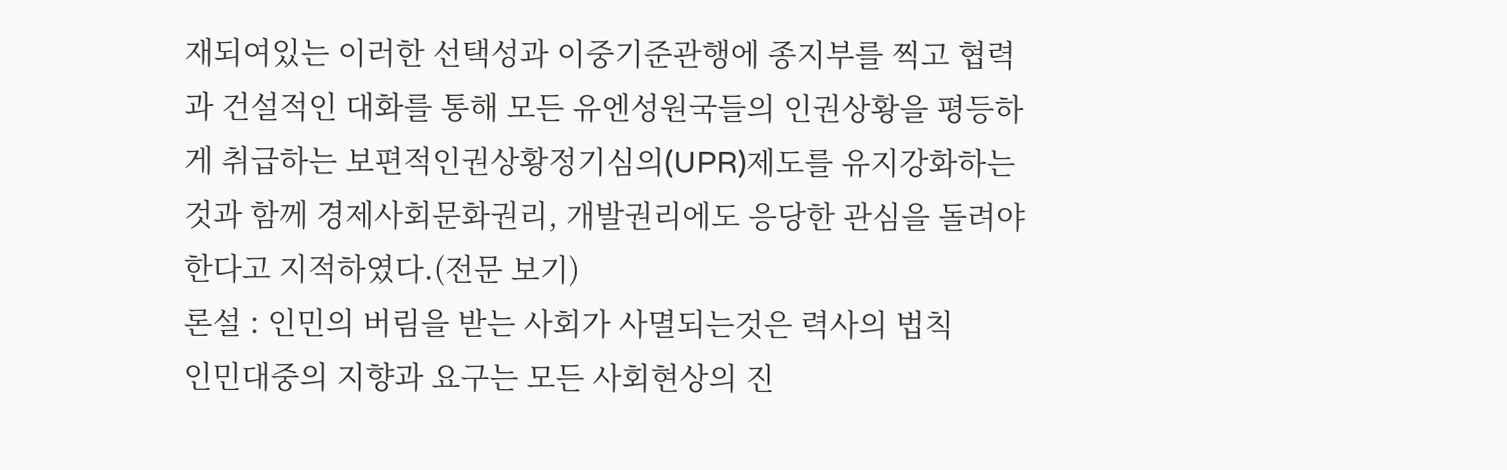재되여있는 이러한 선택성과 이중기준관행에 종지부를 찍고 협력과 건설적인 대화를 통해 모든 유엔성원국들의 인권상황을 평등하게 취급하는 보편적인권상황정기심의(UPR)제도를 유지강화하는것과 함께 경제사회문화권리, 개발권리에도 응당한 관심을 돌려야 한다고 지적하였다.(전문 보기)
론설 : 인민의 버림을 받는 사회가 사멸되는것은 력사의 법칙
인민대중의 지향과 요구는 모든 사회현상의 진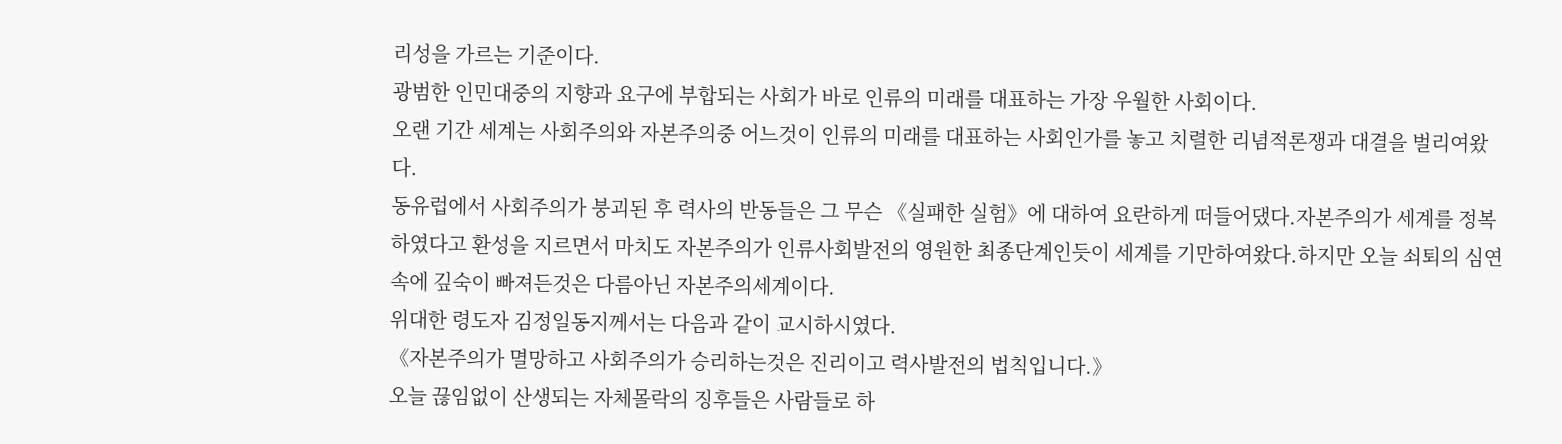리성을 가르는 기준이다.
광범한 인민대중의 지향과 요구에 부합되는 사회가 바로 인류의 미래를 대표하는 가장 우월한 사회이다.
오랜 기간 세계는 사회주의와 자본주의중 어느것이 인류의 미래를 대표하는 사회인가를 놓고 치렬한 리념적론쟁과 대결을 벌리여왔다.
동유럽에서 사회주의가 붕괴된 후 력사의 반동들은 그 무슨 《실패한 실험》에 대하여 요란하게 떠들어댔다.자본주의가 세계를 정복하였다고 환성을 지르면서 마치도 자본주의가 인류사회발전의 영원한 최종단계인듯이 세계를 기만하여왔다.하지만 오늘 쇠퇴의 심연속에 깊숙이 빠져든것은 다름아닌 자본주의세계이다.
위대한 령도자 김정일동지께서는 다음과 같이 교시하시였다.
《자본주의가 멸망하고 사회주의가 승리하는것은 진리이고 력사발전의 법칙입니다.》
오늘 끊임없이 산생되는 자체몰락의 징후들은 사람들로 하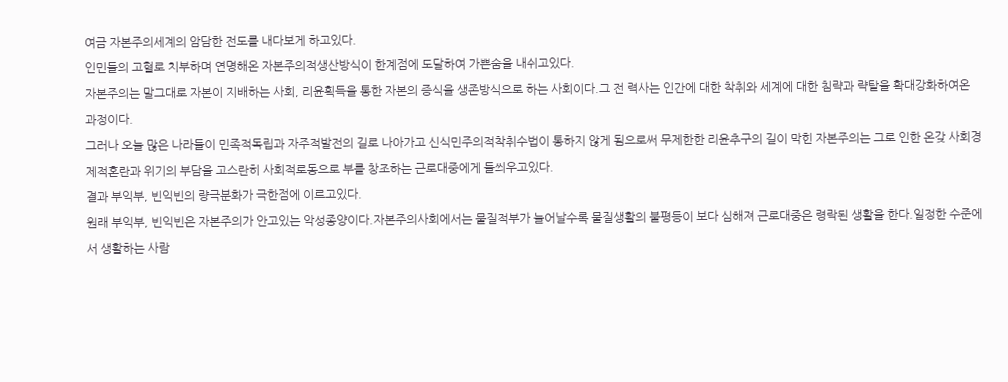여금 자본주의세계의 암담한 전도를 내다보게 하고있다.
인민들의 고혈로 치부하며 연명해온 자본주의적생산방식이 한계점에 도달하여 가쁜숨을 내쉬고있다.
자본주의는 말그대로 자본이 지배하는 사회, 리윤획득을 통한 자본의 증식을 생존방식으로 하는 사회이다.그 전 력사는 인간에 대한 착취와 세계에 대한 침략과 략탈을 확대강화하여온 과정이다.
그러나 오늘 많은 나라들이 민족적독립과 자주적발전의 길로 나아가고 신식민주의적착취수법이 통하지 않게 됨으로써 무제한한 리윤추구의 길이 막힌 자본주의는 그로 인한 온갖 사회경제적혼란과 위기의 부담을 고스란히 사회적로동으로 부를 창조하는 근로대중에게 들씌우고있다.
결과 부익부, 빈익빈의 량극분화가 극한점에 이르고있다.
원래 부익부, 빈익빈은 자본주의가 안고있는 악성종양이다.자본주의사회에서는 물질적부가 늘어날수록 물질생활의 불평등이 보다 심해져 근로대중은 령락된 생활을 한다.일정한 수준에서 생활하는 사람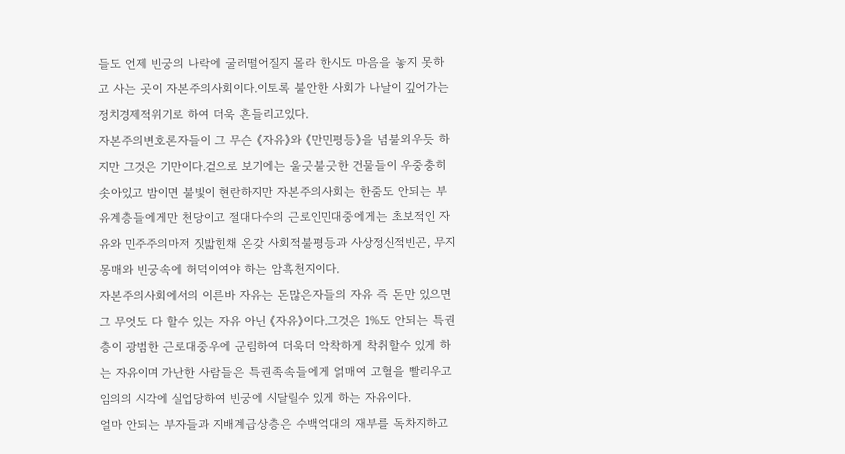들도 언제 빈궁의 나락에 굴러떨어질지 몰라 한시도 마음을 놓지 못하고 사는 곳이 자본주의사회이다.이토록 불안한 사회가 나날이 깊어가는 정치경제적위기로 하여 더욱 흔들리고있다.
자본주의변호론자들이 그 무슨 《자유》와 《만민평등》을 념불외우듯 하지만 그것은 기만이다.겉으로 보기에는 울긋불긋한 건물들이 우중충히 솟아있고 밤이면 불빛이 현란하지만 자본주의사회는 한줌도 안되는 부유계층들에게만 천당이고 절대다수의 근로인민대중에게는 초보적인 자유와 민주주의마저 짓밟힌채 온갖 사회적불평등과 사상정신적빈곤, 무지몽매와 빈궁속에 허덕이여야 하는 암흑천지이다.
자본주의사회에서의 이른바 자유는 돈많은자들의 자유 즉 돈만 있으면 그 무엇도 다 할수 있는 자유 아닌 《자유》이다.그것은 1%도 안되는 특권층이 광범한 근로대중우에 군림하여 더욱더 악착하게 착취할수 있게 하는 자유이며 가난한 사람들은 특권족속들에게 얽매여 고혈을 빨리우고 임의의 시각에 실업당하여 빈궁에 시달릴수 있게 하는 자유이다.
얼마 안되는 부자들과 지배계급상층은 수백억대의 재부를 독차지하고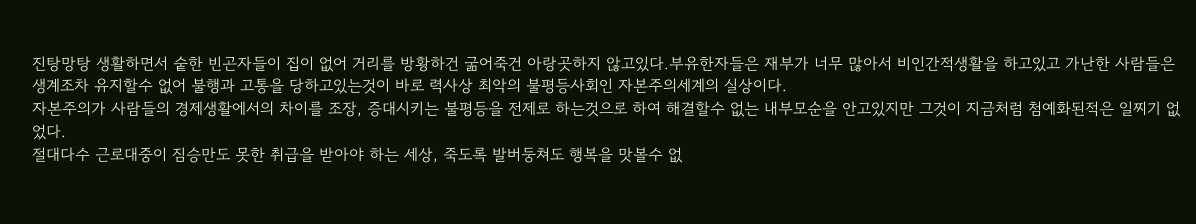진탕망탕 생활하면서 숱한 빈곤자들이 집이 없어 거리를 방황하건 굶어죽건 아랑곳하지 않고있다.부유한자들은 재부가 너무 많아서 비인간적생활을 하고있고 가난한 사람들은 생계조차 유지할수 없어 불행과 고통을 당하고있는것이 바로 력사상 최악의 불평등사회인 자본주의세계의 실상이다.
자본주의가 사람들의 경제생활에서의 차이를 조장, 증대시키는 불평등을 전제로 하는것으로 하여 해결할수 없는 내부모순을 안고있지만 그것이 지금처럼 첨예화된적은 일찌기 없었다.
절대다수 근로대중이 짐승만도 못한 취급을 받아야 하는 세상, 죽도록 발버둥쳐도 행복을 맛볼수 없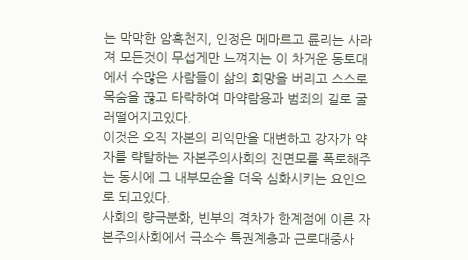는 막막한 암흑천지, 인정은 메마르고 륜리는 사라져 모든것이 무섭게만 느껴지는 이 차거운 동토대에서 수많은 사람들이 삶의 희망을 버리고 스스로 목숨을 끊고 타락하여 마약람용과 범죄의 길로 굴러떨어지고있다.
이것은 오직 자본의 리익만을 대변하고 강자가 약자를 략탈하는 자본주의사회의 진면모를 폭로해주는 동시에 그 내부모순을 더욱 심화시키는 요인으로 되고있다.
사회의 량극분화, 빈부의 격차가 한계점에 이른 자본주의사회에서 극소수 특권계층과 근로대중사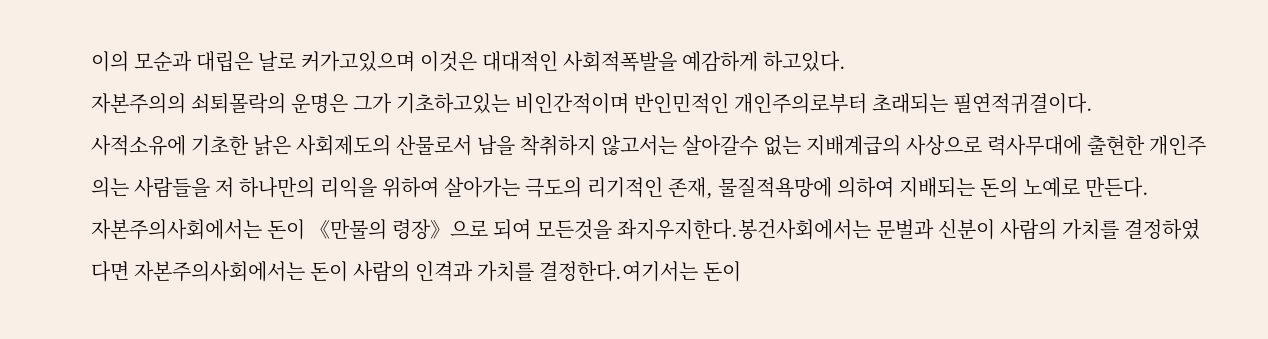이의 모순과 대립은 날로 커가고있으며 이것은 대대적인 사회적폭발을 예감하게 하고있다.
자본주의의 쇠퇴몰락의 운명은 그가 기초하고있는 비인간적이며 반인민적인 개인주의로부터 초래되는 필연적귀결이다.
사적소유에 기초한 낡은 사회제도의 산물로서 남을 착취하지 않고서는 살아갈수 없는 지배계급의 사상으로 력사무대에 출현한 개인주의는 사람들을 저 하나만의 리익을 위하여 살아가는 극도의 리기적인 존재, 물질적욕망에 의하여 지배되는 돈의 노예로 만든다.
자본주의사회에서는 돈이 《만물의 령장》으로 되여 모든것을 좌지우지한다.봉건사회에서는 문벌과 신분이 사람의 가치를 결정하였다면 자본주의사회에서는 돈이 사람의 인격과 가치를 결정한다.여기서는 돈이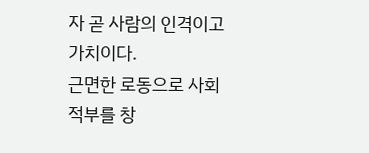자 곧 사람의 인격이고 가치이다.
근면한 로동으로 사회적부를 창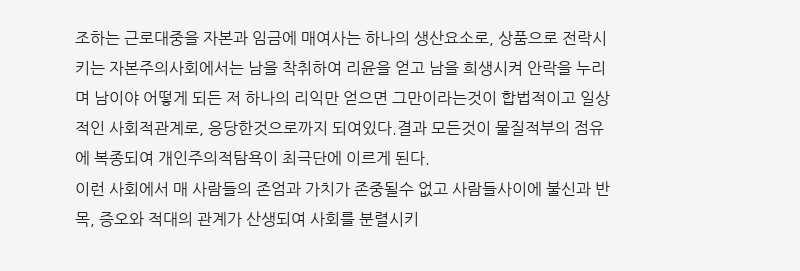조하는 근로대중을 자본과 임금에 매여사는 하나의 생산요소로, 상품으로 전락시키는 자본주의사회에서는 남을 착취하여 리윤을 얻고 남을 희생시켜 안락을 누리며 남이야 어떻게 되든 저 하나의 리익만 얻으면 그만이라는것이 합법적이고 일상적인 사회적관계로, 응당한것으로까지 되여있다.결과 모든것이 물질적부의 점유에 복종되여 개인주의적탐욕이 최극단에 이르게 된다.
이런 사회에서 매 사람들의 존엄과 가치가 존중될수 없고 사람들사이에 불신과 반목, 증오와 적대의 관계가 산생되여 사회를 분렬시키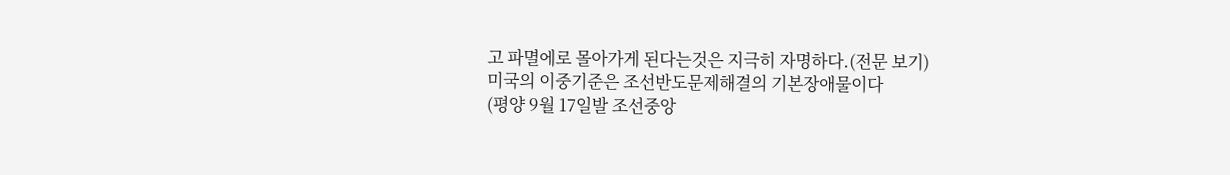고 파멸에로 몰아가게 된다는것은 지극히 자명하다.(전문 보기)
미국의 이중기준은 조선반도문제해결의 기본장애물이다
(평양 9월 17일발 조선중앙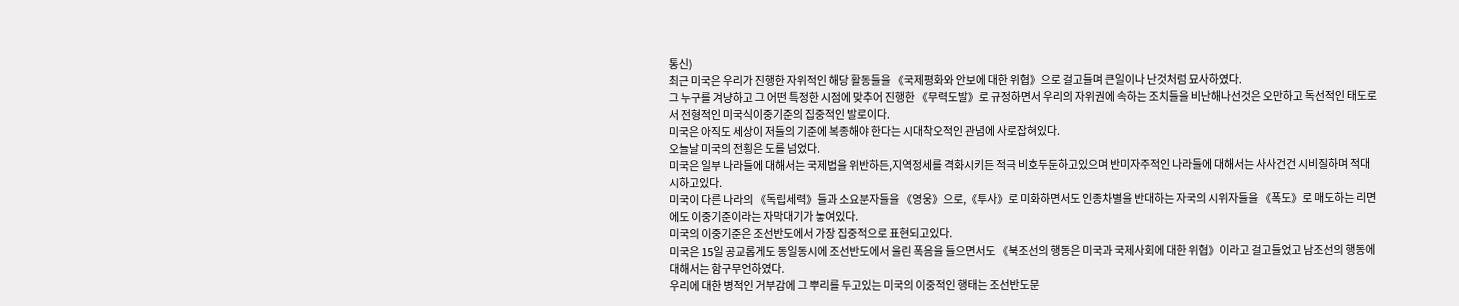통신)
최근 미국은 우리가 진행한 자위적인 해당 활동들을 《국제평화와 안보에 대한 위협》으로 걸고들며 큰일이나 난것처럼 묘사하였다.
그 누구를 겨냥하고 그 어떤 특정한 시점에 맞추어 진행한 《무력도발》로 규정하면서 우리의 자위권에 속하는 조치들을 비난해나선것은 오만하고 독선적인 태도로서 전형적인 미국식이중기준의 집중적인 발로이다.
미국은 아직도 세상이 저들의 기준에 복종해야 한다는 시대착오적인 관념에 사로잡혀있다.
오늘날 미국의 전횡은 도를 넘었다.
미국은 일부 나라들에 대해서는 국제법을 위반하든,지역정세를 격화시키든 적극 비호두둔하고있으며 반미자주적인 나라들에 대해서는 사사건건 시비질하며 적대시하고있다.
미국이 다른 나라의 《독립세력》들과 소요분자들을 《영웅》으로,《투사》로 미화하면서도 인종차별을 반대하는 자국의 시위자들을 《폭도》로 매도하는 리면에도 이중기준이라는 자막대기가 놓여있다.
미국의 이중기준은 조선반도에서 가장 집중적으로 표현되고있다.
미국은 15일 공교롭게도 동일동시에 조선반도에서 울린 폭음을 들으면서도 《북조선의 행동은 미국과 국제사회에 대한 위협》이라고 걸고들었고 남조선의 행동에 대해서는 함구무언하였다.
우리에 대한 병적인 거부감에 그 뿌리를 두고있는 미국의 이중적인 행태는 조선반도문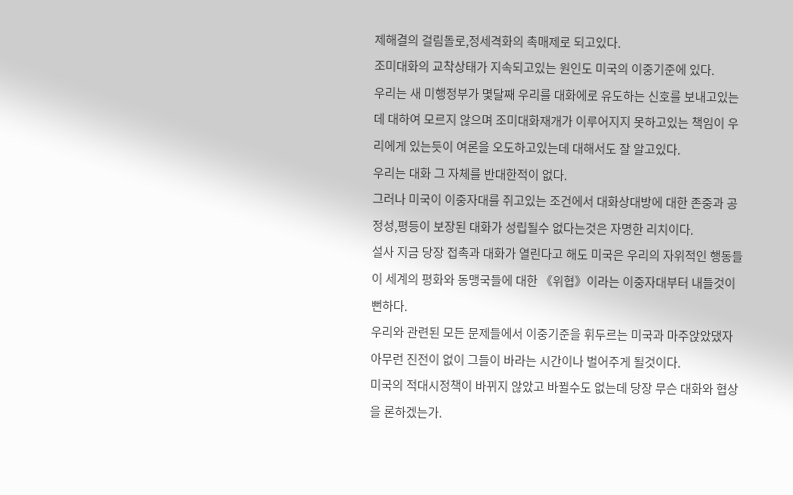제해결의 걸림돌로,정세격화의 촉매제로 되고있다.
조미대화의 교착상태가 지속되고있는 원인도 미국의 이중기준에 있다.
우리는 새 미행정부가 몇달째 우리를 대화에로 유도하는 신호를 보내고있는데 대하여 모르지 않으며 조미대화재개가 이루어지지 못하고있는 책임이 우리에게 있는듯이 여론을 오도하고있는데 대해서도 잘 알고있다.
우리는 대화 그 자체를 반대한적이 없다.
그러나 미국이 이중자대를 쥐고있는 조건에서 대화상대방에 대한 존중과 공정성,평등이 보장된 대화가 성립될수 없다는것은 자명한 리치이다.
설사 지금 당장 접촉과 대화가 열린다고 해도 미국은 우리의 자위적인 행동들이 세계의 평화와 동맹국들에 대한 《위협》이라는 이중자대부터 내들것이 뻔하다.
우리와 관련된 모든 문제들에서 이중기준을 휘두르는 미국과 마주앉았댔자 아무런 진전이 없이 그들이 바라는 시간이나 벌어주게 될것이다.
미국의 적대시정책이 바뀌지 않았고 바뀔수도 없는데 당장 무슨 대화와 협상을 론하겠는가.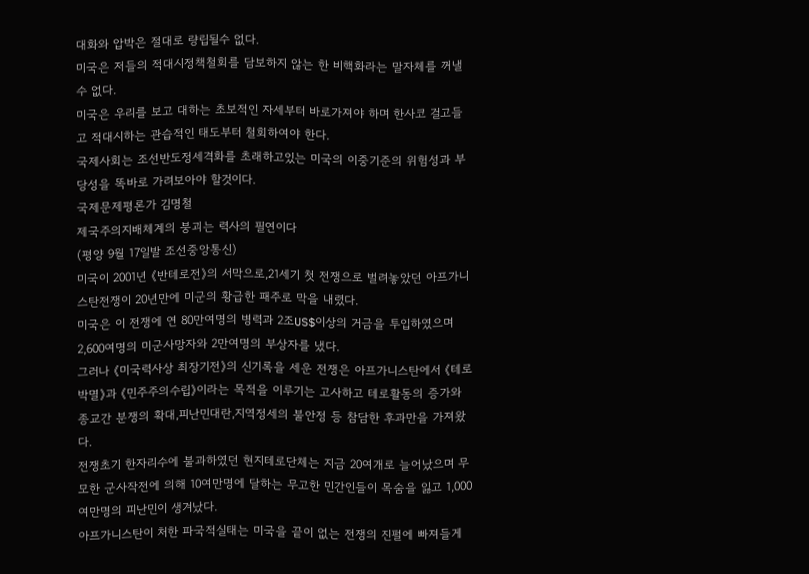대화와 압박은 절대로 량립될수 없다.
미국은 저들의 적대시정책철회를 담보하지 않는 한 비핵화라는 말자체를 꺼낼수 없다.
미국은 우리를 보고 대하는 초보적인 자세부터 바로가져야 하며 한사코 걸고들고 적대시하는 관습적인 태도부터 철회하여야 한다.
국제사회는 조선반도정세격화를 초래하고있는 미국의 이중기준의 위험성과 부당성을 똑바로 가려보아야 할것이다.
국제문제평론가 김명철
제국주의지배체계의 붕괴는 력사의 필연이다
(평양 9월 17일발 조선중앙통신)
미국이 2001년 《반테로전》의 서막으로,21세기 첫 전쟁으로 벌려놓았던 아프가니스탄전쟁이 20년만에 미군의 황급한 패주로 막을 내렸다.
미국은 이 전쟁에 연 80만여명의 병력과 2조US$이상의 거금을 투입하였으며 2,600여명의 미군사망자와 2만여명의 부상자를 냈다.
그러나 《미국력사상 최장기전》의 신기록을 세운 전쟁은 아프가니스탄에서 《테로박멸》과 《민주주의수립》이라는 목적을 이루기는 고사하고 테로활동의 증가와 종교간 분쟁의 확대,피난민대란,지역정세의 불안정 등 참담한 후과만을 가져왔다.
전쟁초기 한자리수에 불과하였던 현지테로단체는 지금 20여개로 늘어났으며 무모한 군사작전에 의해 10여만명에 달하는 무고한 민간인들이 목숨을 잃고 1,000여만명의 피난민이 생겨났다.
아프가니스탄이 처한 파국적실태는 미국을 끝이 없는 전쟁의 진펄에 빠져들게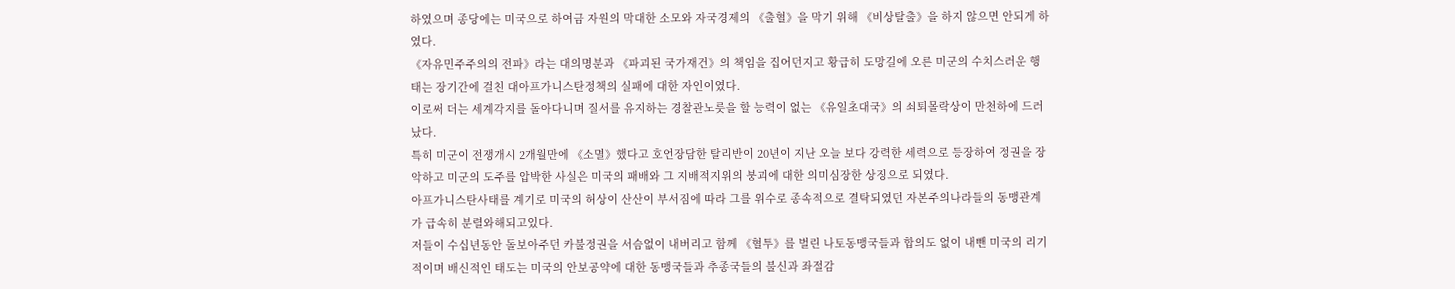하였으며 종당에는 미국으로 하여금 자원의 막대한 소모와 자국경제의 《출혈》을 막기 위해 《비상탈출》을 하지 않으면 안되게 하였다.
《자유민주주의의 전파》라는 대의명분과 《파괴된 국가재건》의 책임을 집어던지고 황급히 도망길에 오른 미군의 수치스러운 행태는 장기간에 걸친 대아프가니스탄정책의 실패에 대한 자인이였다.
이로써 더는 세계각지를 돌아다니며 질서를 유지하는 경찰관노릇을 할 능력이 없는 《유일초대국》의 쇠퇴몰락상이 만천하에 드러났다.
특히 미군이 전쟁개시 2개월만에 《소멸》했다고 호언장담한 탈리반이 20년이 지난 오늘 보다 강력한 세력으로 등장하여 정권을 장악하고 미군의 도주를 압박한 사실은 미국의 패배와 그 지배적지위의 붕괴에 대한 의미심장한 상징으로 되였다.
아프가니스탄사태를 계기로 미국의 허상이 산산이 부서짐에 따라 그를 위수로 종속적으로 결탁되였던 자본주의나라들의 동맹관계가 급속히 분렬와해되고있다.
저들이 수십년동안 돌보아주던 카불정권을 서슴없이 내버리고 함께 《혈투》를 벌린 나토동맹국들과 합의도 없이 내뺀 미국의 리기적이며 배신적인 태도는 미국의 안보공약에 대한 동맹국들과 추종국들의 불신과 좌절감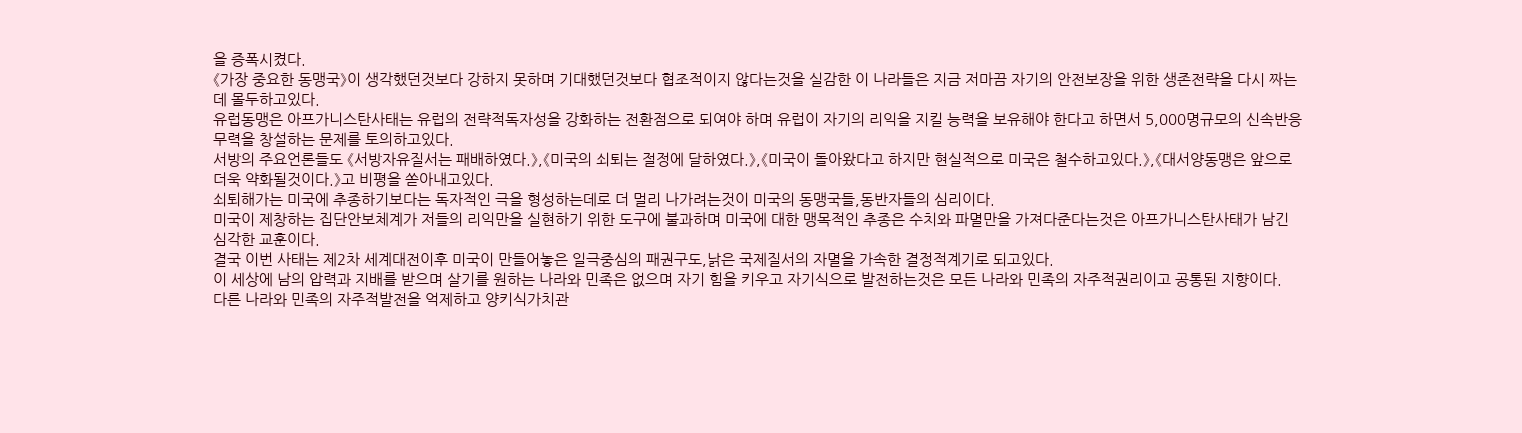을 증폭시켰다.
《가장 중요한 동맹국》이 생각했던것보다 강하지 못하며 기대했던것보다 협조적이지 않다는것을 실감한 이 나라들은 지금 저마끔 자기의 안전보장을 위한 생존전략을 다시 짜는데 몰두하고있다.
유럽동맹은 아프가니스탄사태는 유럽의 전략적독자성을 강화하는 전환점으로 되여야 하며 유럽이 자기의 리익을 지킬 능력을 보유해야 한다고 하면서 5,000명규모의 신속반응무력을 창설하는 문제를 토의하고있다.
서방의 주요언론들도 《서방자유질서는 패배하였다.》,《미국의 쇠퇴는 절정에 달하였다.》,《미국이 돌아왔다고 하지만 현실적으로 미국은 철수하고있다.》,《대서양동맹은 앞으로 더욱 약화될것이다.》고 비평을 쏟아내고있다.
쇠퇴해가는 미국에 추종하기보다는 독자적인 극을 형성하는데로 더 멀리 나가려는것이 미국의 동맹국들,동반자들의 심리이다.
미국이 제창하는 집단안보체계가 저들의 리익만을 실현하기 위한 도구에 불과하며 미국에 대한 맹목적인 추종은 수치와 파멸만을 가져다준다는것은 아프가니스탄사태가 남긴 심각한 교훈이다.
결국 이번 사태는 제2차 세계대전이후 미국이 만들어놓은 일극중심의 패권구도,낡은 국제질서의 자멸을 가속한 결정적계기로 되고있다.
이 세상에 남의 압력과 지배를 받으며 살기를 원하는 나라와 민족은 없으며 자기 힘을 키우고 자기식으로 발전하는것은 모든 나라와 민족의 자주적권리이고 공통된 지향이다.
다른 나라와 민족의 자주적발전을 억제하고 양키식가치관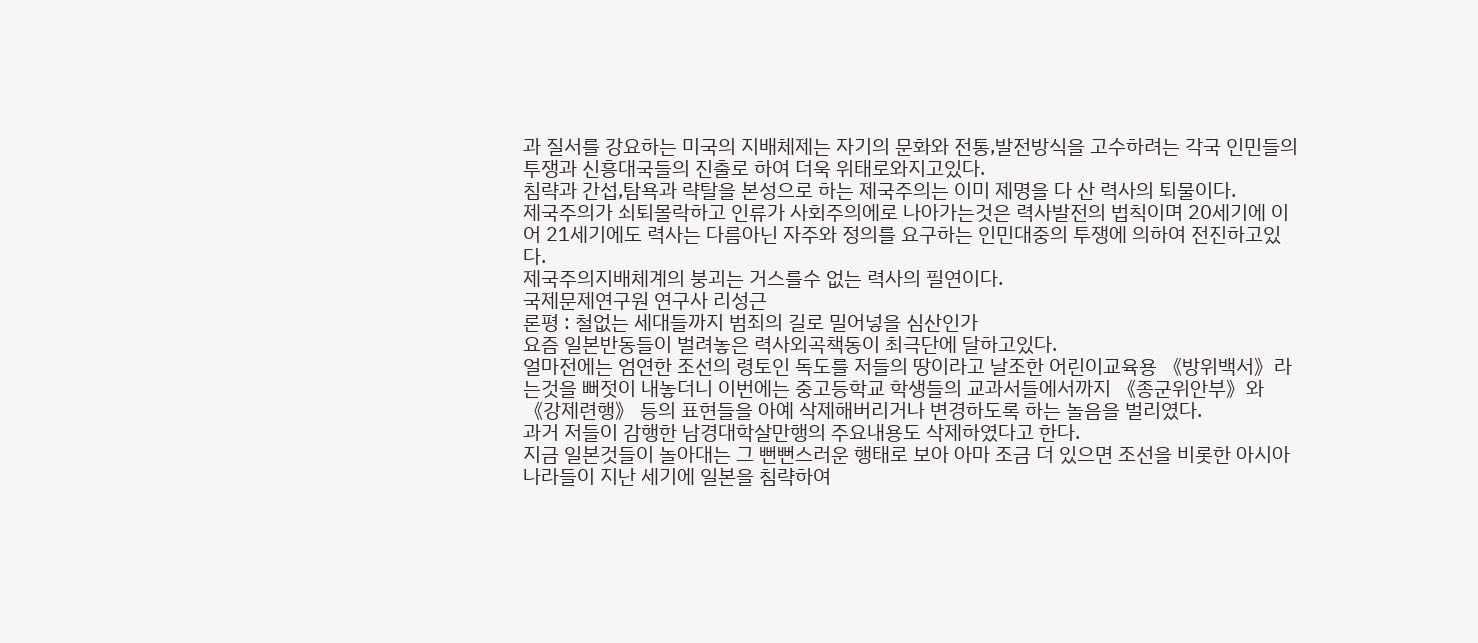과 질서를 강요하는 미국의 지배체제는 자기의 문화와 전통,발전방식을 고수하려는 각국 인민들의 투쟁과 신흥대국들의 진출로 하여 더욱 위태로와지고있다.
침략과 간섭,탐욕과 략탈을 본성으로 하는 제국주의는 이미 제명을 다 산 력사의 퇴물이다.
제국주의가 쇠퇴몰락하고 인류가 사회주의에로 나아가는것은 력사발전의 법칙이며 20세기에 이어 21세기에도 력사는 다름아닌 자주와 정의를 요구하는 인민대중의 투쟁에 의하여 전진하고있다.
제국주의지배체계의 붕괴는 거스를수 없는 력사의 필연이다.
국제문제연구원 연구사 리성근
론평 : 철없는 세대들까지 범죄의 길로 밀어넣을 심산인가
요즘 일본반동들이 벌려놓은 력사외곡책동이 최극단에 달하고있다.
얼마전에는 엄연한 조선의 령토인 독도를 저들의 땅이라고 날조한 어린이교육용 《방위백서》라는것을 뻐젓이 내놓더니 이번에는 중고등학교 학생들의 교과서들에서까지 《종군위안부》와 《강제련행》 등의 표현들을 아예 삭제해버리거나 변경하도록 하는 놀음을 벌리였다.
과거 저들이 감행한 남경대학살만행의 주요내용도 삭제하였다고 한다.
지금 일본것들이 놀아대는 그 뻔뻔스러운 행태로 보아 아마 조금 더 있으면 조선을 비롯한 아시아나라들이 지난 세기에 일본을 침략하여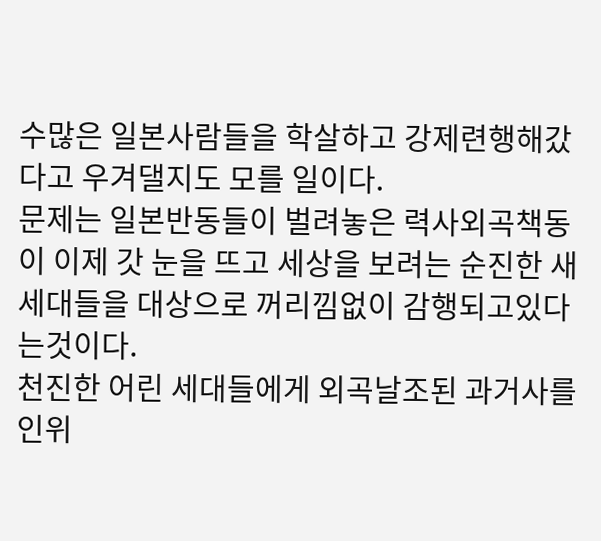수많은 일본사람들을 학살하고 강제련행해갔다고 우겨댈지도 모를 일이다.
문제는 일본반동들이 벌려놓은 력사외곡책동이 이제 갓 눈을 뜨고 세상을 보려는 순진한 새세대들을 대상으로 꺼리낌없이 감행되고있다는것이다.
천진한 어린 세대들에게 외곡날조된 과거사를 인위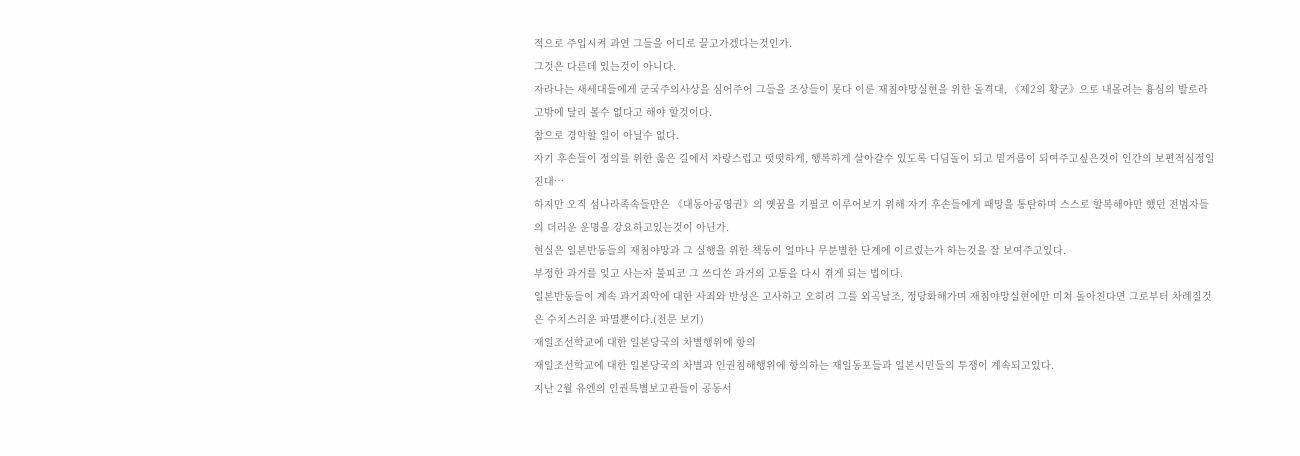적으로 주입시켜 과연 그들을 어디로 끌고가겠다는것인가.
그것은 다른데 있는것이 아니다.
자라나는 새세대들에게 군국주의사상을 심어주어 그들을 조상들이 못다 이룬 재침야망실현을 위한 돌격대, 《제2의 황군》으로 내몰려는 흉심의 발로라고밖에 달리 볼수 없다고 해야 할것이다.
참으로 경악할 일이 아닐수 없다.
자기 후손들이 정의를 위한 옳은 길에서 자랑스럽고 떳떳하게, 행복하게 살아갈수 있도록 디딤돌이 되고 밑거름이 되여주고싶은것이 인간의 보편적심정일진대…
하지만 오직 섬나라족속들만은 《대동아공영권》의 옛꿈을 기필코 이루어보기 위해 자기 후손들에게 패망을 통탄하며 스스로 할복해야만 했던 전범자들의 더러운 운명을 강요하고있는것이 아닌가.
현실은 일본반동들의 재침야망과 그 실행을 위한 책동이 얼마나 무분별한 단계에 이르렀는가 하는것을 잘 보여주고있다.
부정한 과거를 잊고 사는자 불피코 그 쓰디쓴 과거의 고통을 다시 겪게 되는 법이다.
일본반동들이 계속 과거죄악에 대한 사죄와 반성은 고사하고 오히려 그를 외곡날조, 정당화해가며 재침야망실현에만 미쳐 돌아친다면 그로부터 차례질것은 수치스러운 파멸뿐이다.(전문 보기)
재일조선학교에 대한 일본당국의 차별행위에 항의
재일조선학교에 대한 일본당국의 차별과 인권침해행위에 항의하는 재일동포들과 일본시민들의 투쟁이 계속되고있다.
지난 2월 유엔의 인권특별보고관들이 공동서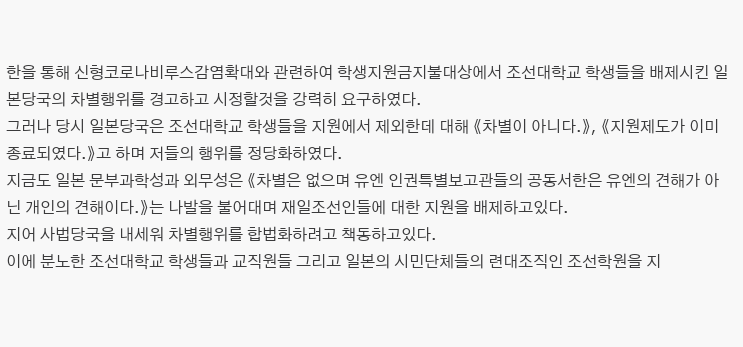한을 통해 신형코로나비루스감염확대와 관련하여 학생지원금지불대상에서 조선대학교 학생들을 배제시킨 일본당국의 차별행위를 경고하고 시정할것을 강력히 요구하였다.
그러나 당시 일본당국은 조선대학교 학생들을 지원에서 제외한데 대해 《차별이 아니다.》, 《지원제도가 이미 종료되였다.》고 하며 저들의 행위를 정당화하였다.
지금도 일본 문부과학성과 외무성은 《차별은 없으며 유엔 인권특별보고관들의 공동서한은 유엔의 견해가 아닌 개인의 견해이다.》는 나발을 불어대며 재일조선인들에 대한 지원을 배제하고있다.
지어 사법당국을 내세워 차별행위를 합법화하려고 책동하고있다.
이에 분노한 조선대학교 학생들과 교직원들 그리고 일본의 시민단체들의 련대조직인 조선학원을 지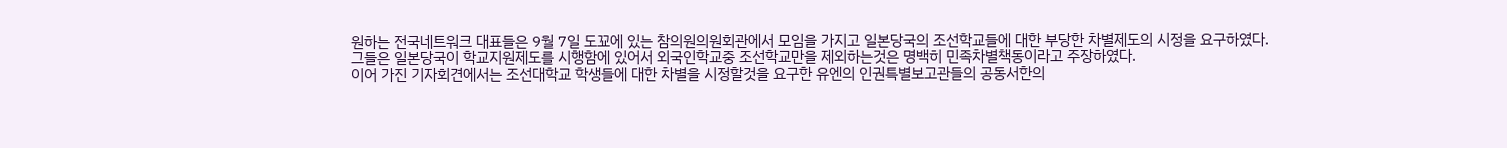원하는 전국네트워크 대표들은 9월 7일 도꾜에 있는 참의원의원회관에서 모임을 가지고 일본당국의 조선학교들에 대한 부당한 차별제도의 시정을 요구하였다.
그들은 일본당국이 학교지원제도를 시행함에 있어서 외국인학교중 조선학교만을 제외하는것은 명백히 민족차별책동이라고 주장하였다.
이어 가진 기자회견에서는 조선대학교 학생들에 대한 차별을 시정할것을 요구한 유엔의 인권특별보고관들의 공동서한의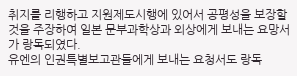취지를 리행하고 지원제도시행에 있어서 공평성을 보장할것을 주장하여 일본 문부과학상과 외상에게 보내는 요망서가 랑독되였다.
유엔의 인권특별보고관들에게 보내는 요청서도 랑독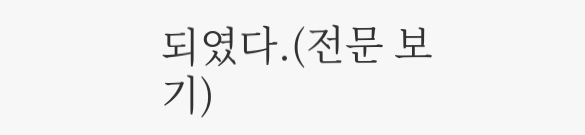되였다.(전문 보기)